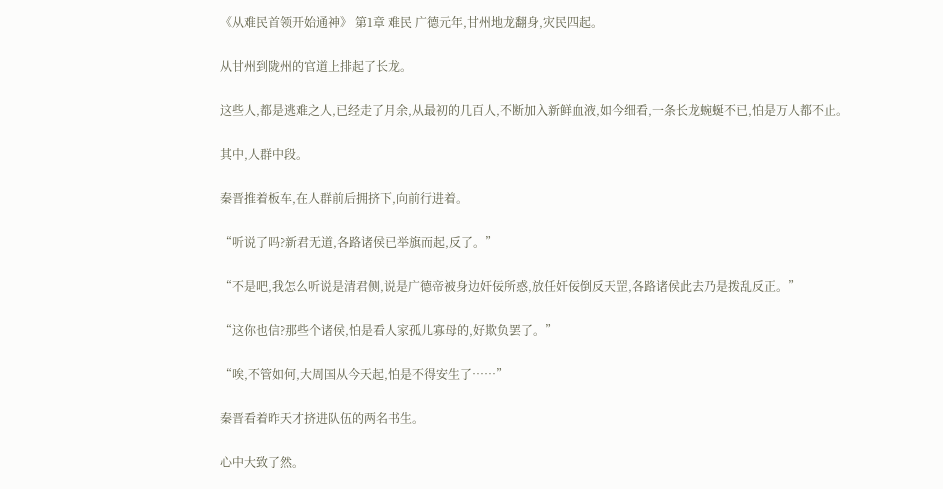《从难民首领开始通神》 第1章 难民 广德元年,甘州地龙翻身,灾民四起。

从甘州到陇州的官道上排起了长龙。

这些人,都是逃难之人,已经走了月余,从最初的几百人,不断加入新鲜血液,如今细看,一条长龙蜿蜒不已,怕是万人都不止。

其中,人群中段。

秦晋推着板车,在人群前后拥挤下,向前行进着。

“听说了吗?新君无道,各路诸侯已举旗而起,反了。”

“不是吧,我怎么听说是清君侧,说是广德帝被身边奸佞所惑,放任奸佞倒反天罡,各路诸侯此去乃是拨乱反正。”

“这你也信?那些个诸侯,怕是看人家孤儿寡母的,好欺负罢了。”

“唉,不管如何,大周国从今天起,怕是不得安生了……”

秦晋看着昨天才挤进队伍的两名书生。

心中大致了然。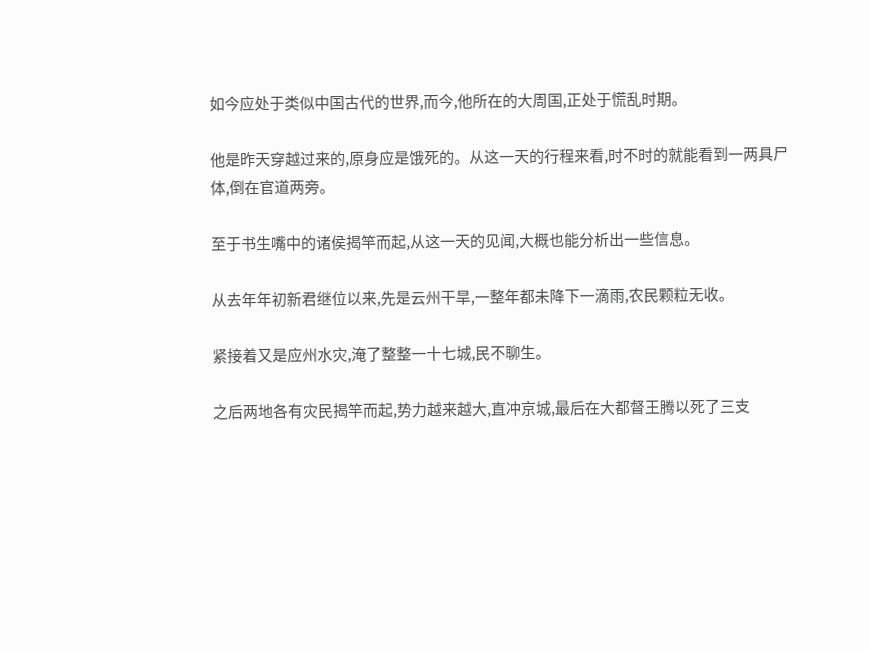如今应处于类似中国古代的世界,而今,他所在的大周国,正处于慌乱时期。

他是昨天穿越过来的,原身应是饿死的。从这一天的行程来看,时不时的就能看到一两具尸体,倒在官道两旁。

至于书生嘴中的诸侯揭竿而起,从这一天的见闻,大概也能分析出一些信息。

从去年年初新君继位以来,先是云州干旱,一整年都未降下一滴雨,农民颗粒无收。

紧接着又是应州水灾,淹了整整一十七城,民不聊生。

之后两地各有灾民揭竿而起,势力越来越大,直冲京城,最后在大都督王腾以死了三支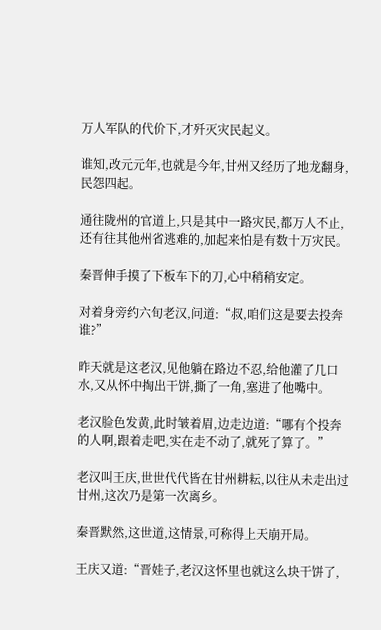万人军队的代价下,才歼灭灾民起义。

谁知,改元元年,也就是今年,甘州又经历了地龙翻身,民怨四起。

通往陇州的官道上,只是其中一路灾民,都万人不止,还有往其他州省逃难的,加起来怕是有数十万灾民。

秦晋伸手摸了下板车下的刀,心中稍稍安定。

对着身旁约六旬老汉,问道:“叔,咱们这是要去投奔谁?”

昨天就是这老汉,见他躺在路边不忍,给他灌了几口水,又从怀中掏出干饼,撕了一角,塞进了他嘴中。

老汉脸色发黄,此时皱着眉,边走边道:“哪有个投奔的人啊,跟着走吧,实在走不动了,就死了算了。”

老汉叫王庆,世世代代皆在甘州耕耘,以往从未走出过甘州,这次乃是第一次离乡。

秦晋默然,这世道,这情景,可称得上天崩开局。

王庆又道:“晋娃子,老汉这怀里也就这么块干饼了,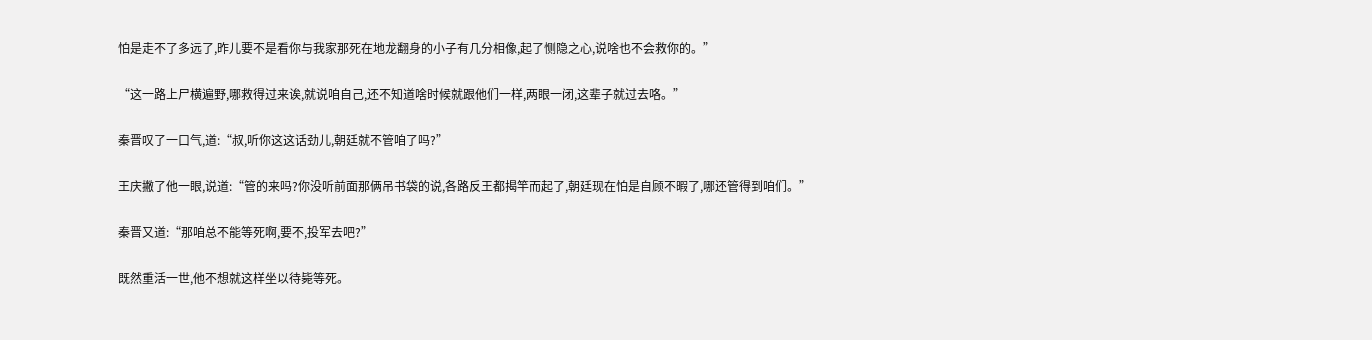怕是走不了多远了,昨儿要不是看你与我家那死在地龙翻身的小子有几分相像,起了恻隐之心,说啥也不会救你的。”

“这一路上尸横遍野,哪救得过来诶,就说咱自己,还不知道啥时候就跟他们一样,两眼一闭,这辈子就过去咯。”

秦晋叹了一口气,道:“叔,听你这这话劲儿,朝廷就不管咱了吗?”

王庆撇了他一眼,说道:“管的来吗?你没听前面那俩吊书袋的说,各路反王都揭竿而起了,朝廷现在怕是自顾不暇了,哪还管得到咱们。”

秦晋又道:“那咱总不能等死啊,要不,投军去吧?”

既然重活一世,他不想就这样坐以待毙等死。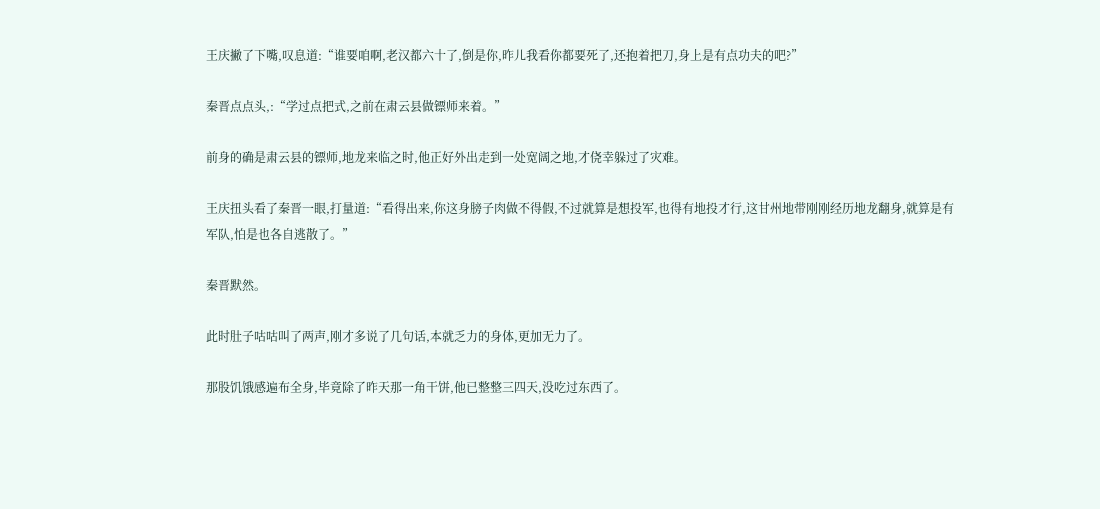王庆撇了下嘴,叹息道:“谁要咱啊,老汉都六十了,倒是你,昨儿我看你都要死了,还抱着把刀,身上是有点功夫的吧?”

秦晋点点头,:“学过点把式,之前在肃云县做镖师来着。”

前身的确是肃云县的镖师,地龙来临之时,他正好外出走到一处宽阔之地,才侥幸躲过了灾难。

王庆扭头看了秦晋一眼,打量道:“看得出来,你这身膀子肉做不得假,不过就算是想投军,也得有地投才行,这甘州地带刚刚经历地龙翻身,就算是有军队,怕是也各自逃散了。”

秦晋默然。

此时肚子咕咕叫了两声,刚才多说了几句话,本就乏力的身体,更加无力了。

那股饥饿感遍布全身,毕竟除了昨天那一角干饼,他已整整三四天,没吃过东西了。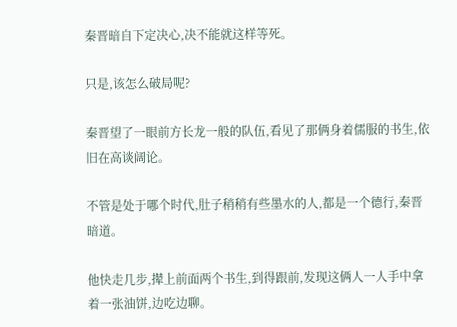秦晋暗自下定决心,决不能就这样等死。

只是,该怎么破局呢?

秦晋望了一眼前方长龙一般的队伍,看见了那俩身着儒服的书生,依旧在高谈阔论。

不管是处于哪个时代,肚子稍稍有些墨水的人,都是一个德行,秦晋暗道。

他快走几步,撵上前面两个书生,到得跟前,发现这俩人一人手中拿着一张油饼,边吃边聊。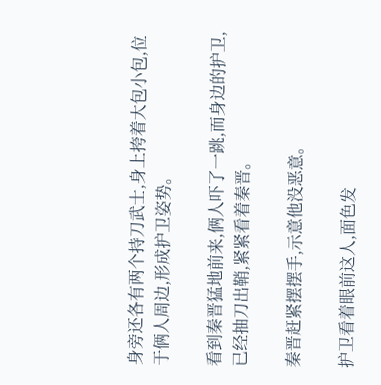身旁还各有两个持刀武士,身上挎着大包小包,位于俩人周边,形成护卫姿势。

看到秦晋猛地前来,俩人吓了一跳,而身边的护卫,已经抽刀出鞘,紧紧看着秦晋。

秦晋赶紧摆摆手,示意他没恶意。

护卫看着眼前这人,面色发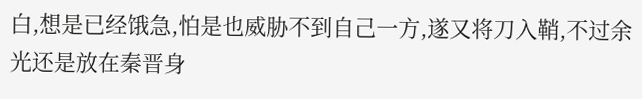白,想是已经饿急,怕是也威胁不到自己一方,遂又将刀入鞘,不过余光还是放在秦晋身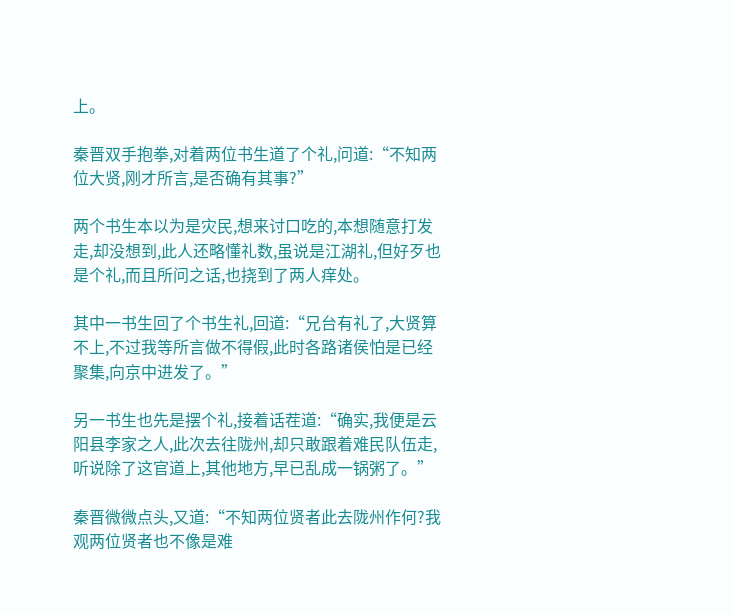上。

秦晋双手抱拳,对着两位书生道了个礼,问道:“不知两位大贤,刚才所言,是否确有其事?”

两个书生本以为是灾民,想来讨口吃的,本想随意打发走,却没想到,此人还略懂礼数,虽说是江湖礼,但好歹也是个礼,而且所问之话,也挠到了两人痒处。

其中一书生回了个书生礼,回道:“兄台有礼了,大贤算不上,不过我等所言做不得假,此时各路诸侯怕是已经聚集,向京中进发了。”

另一书生也先是摆个礼,接着话茬道:“确实,我便是云阳县李家之人,此次去往陇州,却只敢跟着难民队伍走,听说除了这官道上,其他地方,早已乱成一锅粥了。”

秦晋微微点头,又道:“不知两位贤者此去陇州作何?我观两位贤者也不像是难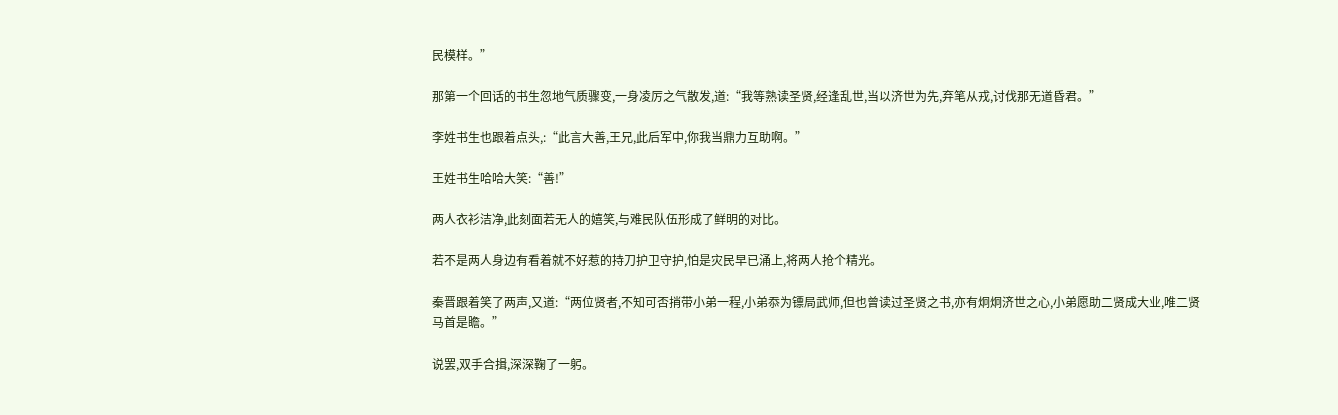民模样。”

那第一个回话的书生忽地气质骤变,一身凌厉之气散发,道:“我等熟读圣贤,经逢乱世,当以济世为先,弃笔从戎,讨伐那无道昏君。”

李姓书生也跟着点头,:“此言大善,王兄,此后军中,你我当鼎力互助啊。”

王姓书生哈哈大笑:“善!”

两人衣衫洁净,此刻面若无人的嬉笑,与难民队伍形成了鲜明的对比。

若不是两人身边有看着就不好惹的持刀护卫守护,怕是灾民早已涌上,将两人抢个精光。

秦晋跟着笑了两声,又道:“两位贤者,不知可否捎带小弟一程,小弟忝为镖局武师,但也曾读过圣贤之书,亦有炯炯济世之心,小弟愿助二贤成大业,唯二贤马首是瞻。”

说罢,双手合揖,深深鞠了一躬。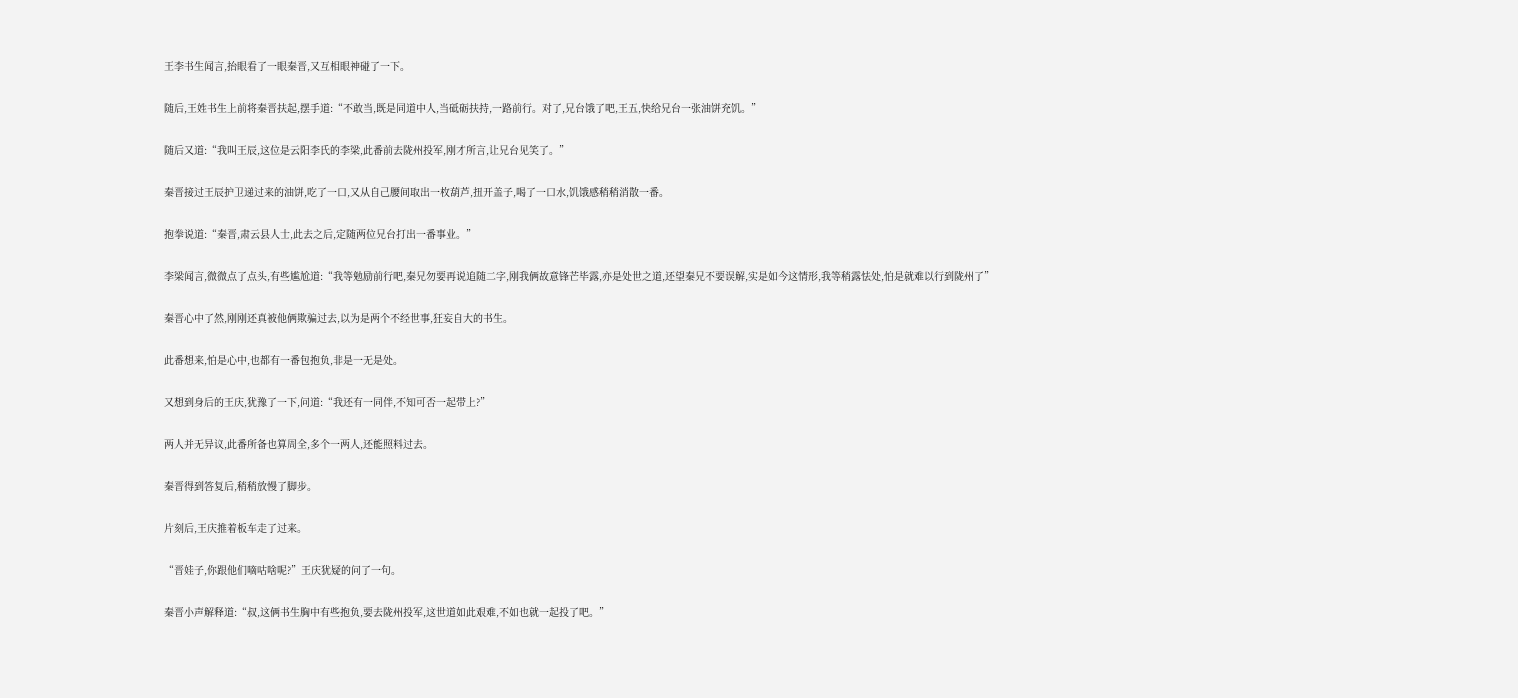王李书生闻言,抬眼看了一眼秦晋,又互相眼神碰了一下。

随后,王姓书生上前将秦晋扶起,摆手道:“不敢当,既是同道中人,当砥砺扶持,一路前行。对了,兄台饿了吧,王五,快给兄台一张油饼充饥。”

随后又道:“我叫王辰,这位是云阳李氏的李梁,此番前去陇州投军,刚才所言,让兄台见笑了。”

秦晋接过王辰护卫递过来的油饼,吃了一口,又从自己腰间取出一枚葫芦,扭开盖子,喝了一口水,饥饿感稍稍消散一番。

抱拳说道:“秦晋,肃云县人士,此去之后,定随两位兄台打出一番事业。”

李梁闻言,微微点了点头,有些尴尬道:“我等勉励前行吧,秦兄勿要再说追随二字,刚我俩故意锋芒毕露,亦是处世之道,还望秦兄不要误解,实是如今这情形,我等稍露怯处,怕是就难以行到陇州了”

秦晋心中了然,刚刚还真被他俩欺骗过去,以为是两个不经世事,狂妄自大的书生。

此番想来,怕是心中,也都有一番包抱负,非是一无是处。

又想到身后的王庆,犹豫了一下,问道:“我还有一同伴,不知可否一起带上?”

两人并无异议,此番所备也算周全,多个一两人,还能照料过去。

秦晋得到答复后,稍稍放慢了脚步。

片刻后,王庆推着板车走了过来。

“晋娃子,你跟他们嘀咕啥呢?”王庆犹疑的问了一句。

秦晋小声解释道:“叔,这俩书生胸中有些抱负,要去陇州投军,这世道如此艰难,不如也就一起投了吧。”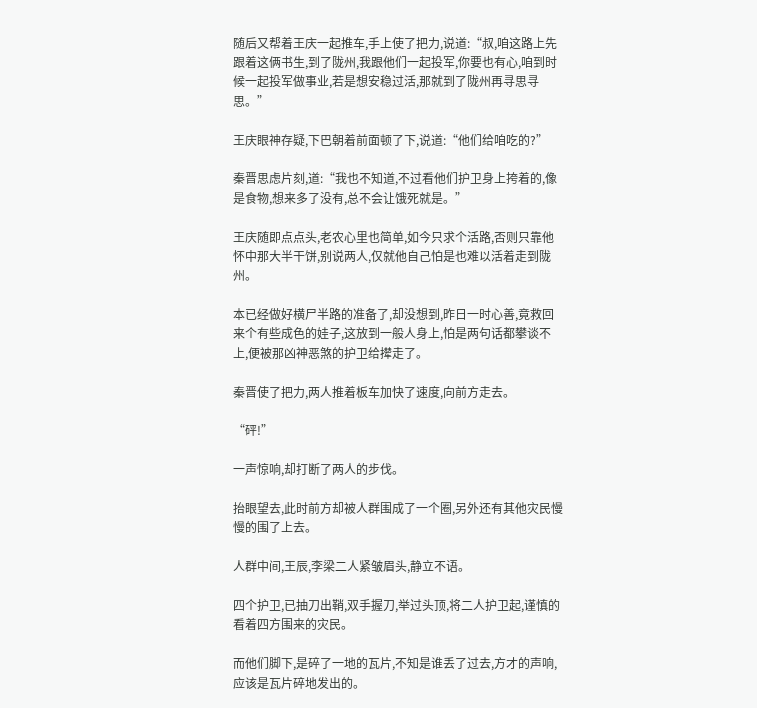随后又帮着王庆一起推车,手上使了把力,说道:“叔,咱这路上先跟着这俩书生,到了陇州,我跟他们一起投军,你要也有心,咱到时候一起投军做事业,若是想安稳过活,那就到了陇州再寻思寻思。”

王庆眼神存疑,下巴朝着前面顿了下,说道:“他们给咱吃的?”

秦晋思虑片刻,道:“我也不知道,不过看他们护卫身上挎着的,像是食物,想来多了没有,总不会让饿死就是。”

王庆随即点点头,老农心里也简单,如今只求个活路,否则只靠他怀中那大半干饼,别说两人,仅就他自己怕是也难以活着走到陇州。

本已经做好横尸半路的准备了,却没想到,昨日一时心善,竟救回来个有些成色的娃子,这放到一般人身上,怕是两句话都攀谈不上,便被那凶神恶煞的护卫给撵走了。

秦晋使了把力,两人推着板车加快了速度,向前方走去。

“砰!”

一声惊响,却打断了两人的步伐。

抬眼望去,此时前方却被人群围成了一个圈,另外还有其他灾民慢慢的围了上去。

人群中间,王辰,李梁二人紧皱眉头,静立不语。

四个护卫,已抽刀出鞘,双手握刀,举过头顶,将二人护卫起,谨慎的看着四方围来的灾民。

而他们脚下,是碎了一地的瓦片,不知是谁丢了过去,方才的声响,应该是瓦片碎地发出的。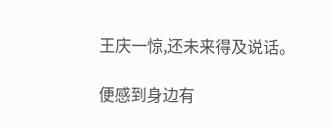王庆一惊,还未来得及说话。

便感到身边有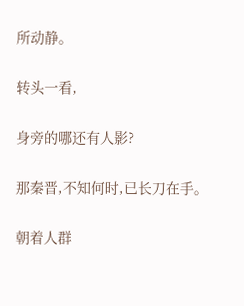所动静。

转头一看,

身旁的哪还有人影?

那秦晋,不知何时,已长刀在手。

朝着人群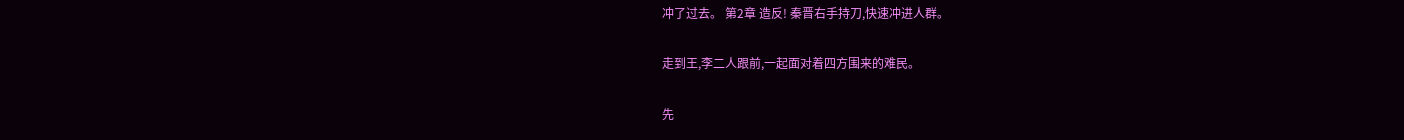冲了过去。 第2章 造反! 秦晋右手持刀,快速冲进人群。

走到王,李二人跟前,一起面对着四方围来的难民。

先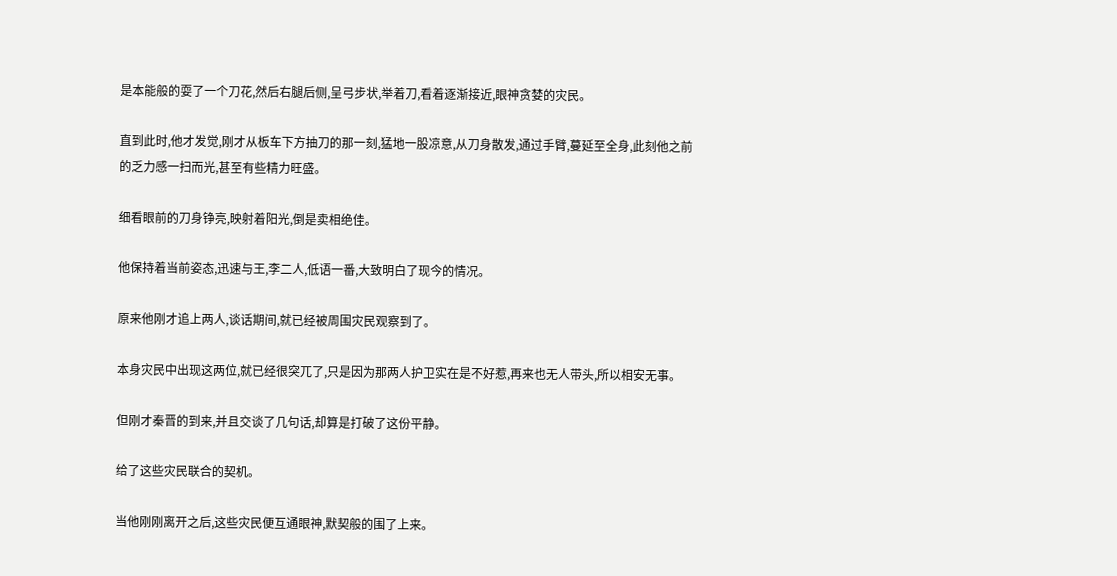是本能般的耍了一个刀花,然后右腿后侧,呈弓步状,举着刀,看着逐渐接近,眼神贪婪的灾民。

直到此时,他才发觉,刚才从板车下方抽刀的那一刻,猛地一股凉意,从刀身散发,通过手臂,蔓延至全身,此刻他之前的乏力感一扫而光,甚至有些精力旺盛。

细看眼前的刀身铮亮,映射着阳光,倒是卖相绝佳。

他保持着当前姿态,迅速与王,李二人,低语一番,大致明白了现今的情况。

原来他刚才追上两人,谈话期间,就已经被周围灾民观察到了。

本身灾民中出现这两位,就已经很突兀了,只是因为那两人护卫实在是不好惹,再来也无人带头,所以相安无事。

但刚才秦晋的到来,并且交谈了几句话,却算是打破了这份平静。

给了这些灾民联合的契机。

当他刚刚离开之后,这些灾民便互通眼神,默契般的围了上来。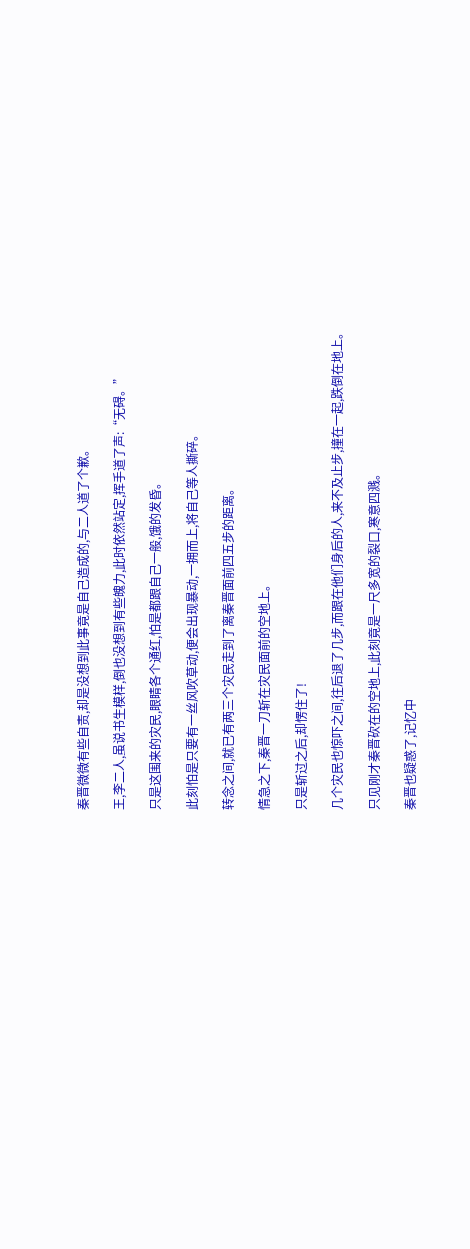秦晋微微有些自责,却是没想到此事竟是自己造成的,与二人道了个歉。

王,李二人,虽说书生模样,倒也没想到有些魄力,此时依然站定,挥手道了声:“无碍。”

只是这围来的灾民,眼睛各个通红,怕是都跟自己一般,饿的发昏。

此刻怕是只要有一丝风吹草动,便会出现暴动,一拥而上,将自己等人撕碎。

转念之间,就已有两三个灾民走到了离秦晋面前四五步的距离。

情急之下,秦晋一刀斩在灾民面前的空地上。

只是斩过之后,却愣住了!

几个灾民也惊吓之间,往后退了几步,而跟在他们身后的人,来不及止步,撞在一起,跌倒在地上。

只见刚才秦晋砍在的空地上,此刻竟是一尺多宽的裂口,寒意四溅。

秦晋也疑惑了,记忆中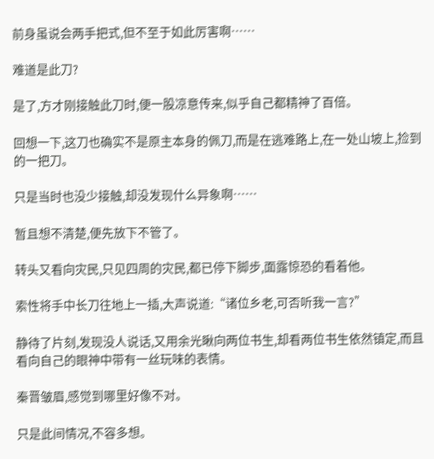前身虽说会两手把式,但不至于如此厉害啊……

难道是此刀?

是了,方才刚接触此刀时,便一股凉意传来,似乎自己都精神了百倍。

回想一下,这刀也确实不是原主本身的佩刀,而是在逃难路上,在一处山坡上,捡到的一把刀。

只是当时也没少接触,却没发现什么异象啊……

暂且想不清楚,便先放下不管了。

转头又看向灾民,只见四周的灾民,都已停下脚步,面露惊恐的看着他。

索性将手中长刀往地上一插,大声说道:“诸位乡老,可否听我一言?”

静待了片刻,发现没人说话,又用余光瞅向两位书生,却看两位书生依然镇定,而且看向自己的眼神中带有一丝玩味的表情。

秦晋皱眉,感觉到哪里好像不对。

只是此间情况,不容多想。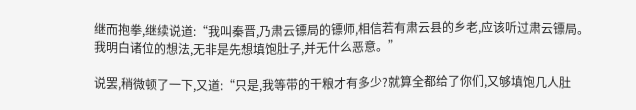继而抱拳,继续说道:“我叫秦晋,乃肃云镖局的镖师,相信若有肃云县的乡老,应该听过肃云镖局。我明白诸位的想法,无非是先想填饱肚子,并无什么恶意。”

说罢,稍微顿了一下,又道:“只是,我等带的干粮才有多少?就算全都给了你们,又够填饱几人肚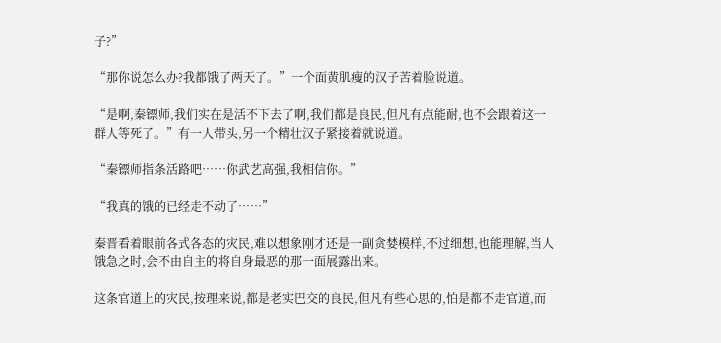子?”

“那你说怎么办?我都饿了两天了。”一个面黄肌瘦的汉子苦着脸说道。

“是啊,秦镖师,我们实在是活不下去了啊,我们都是良民,但凡有点能耐,也不会跟着这一群人等死了。”有一人带头,另一个精壮汉子紧接着就说道。

“秦镖师指条活路吧……你武艺高强,我相信你。”

“我真的饿的已经走不动了……”

秦晋看着眼前各式各态的灾民,难以想象刚才还是一副贪婪模样,不过细想,也能理解,当人饿急之时,会不由自主的将自身最恶的那一面展露出来。

这条官道上的灾民,按理来说,都是老实巴交的良民,但凡有些心思的,怕是都不走官道,而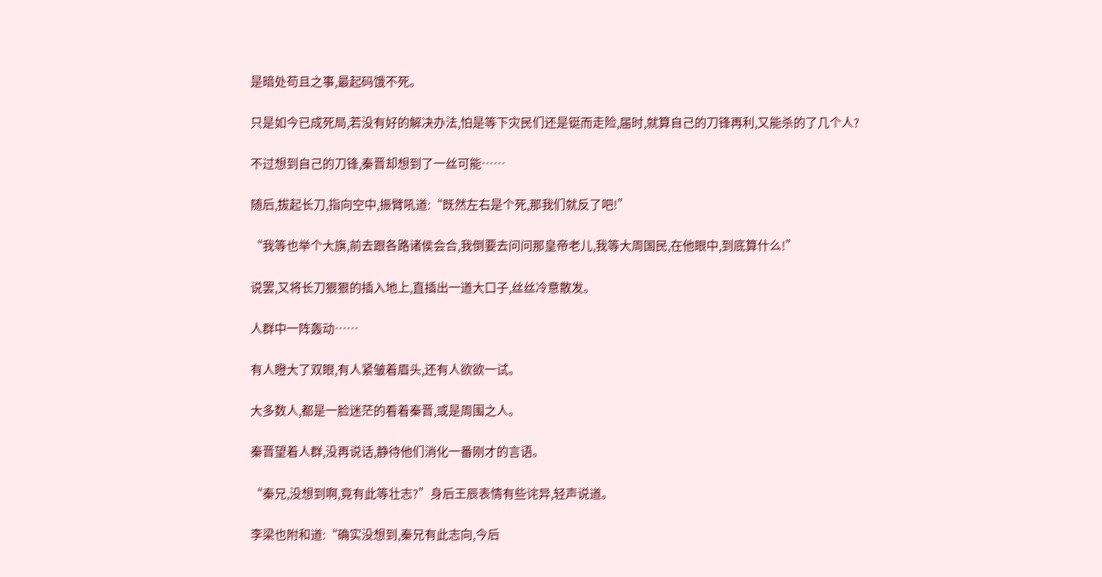是暗处苟且之事,最起码饿不死。

只是如今已成死局,若没有好的解决办法,怕是等下灾民们还是铤而走险,届时,就算自己的刀锋再利,又能杀的了几个人?

不过想到自己的刀锋,秦晋却想到了一丝可能……

随后,拔起长刀,指向空中,振臂吼道:“既然左右是个死,那我们就反了吧!”

“我等也举个大旗,前去跟各路诸侯会合,我倒要去问问那皇帝老儿,我等大周国民,在他眼中,到底算什么!”

说罢,又将长刀狠狠的插入地上,直插出一道大口子,丝丝冷意散发。

人群中一阵轰动……

有人瞪大了双眼,有人紧皱着眉头,还有人欲欲一试。

大多数人,都是一脸迷茫的看着秦晋,或是周围之人。

秦晋望着人群,没再说话,静待他们消化一番刚才的言语。

“秦兄,没想到啊,竟有此等壮志?”身后王辰表情有些诧异,轻声说道。

李梁也附和道:“确实没想到,秦兄有此志向,今后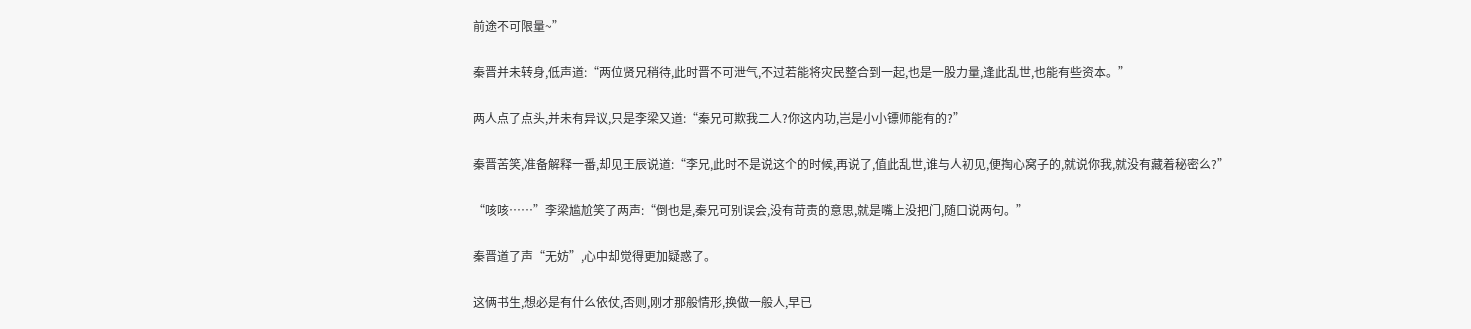前途不可限量~”

秦晋并未转身,低声道:“两位贤兄稍待,此时晋不可泄气,不过若能将灾民整合到一起,也是一股力量,逢此乱世,也能有些资本。”

两人点了点头,并未有异议,只是李梁又道:“秦兄可欺我二人?你这内功,岂是小小镖师能有的?”

秦晋苦笑,准备解释一番,却见王辰说道:“李兄,此时不是说这个的时候,再说了,值此乱世,谁与人初见,便掏心窝子的,就说你我,就没有藏着秘密么?”

“咳咳……”李梁尴尬笑了两声:“倒也是,秦兄可别误会,没有苛责的意思,就是嘴上没把门,随口说两句。”

秦晋道了声“无妨”,心中却觉得更加疑惑了。

这俩书生,想必是有什么依仗,否则,刚才那般情形,换做一般人,早已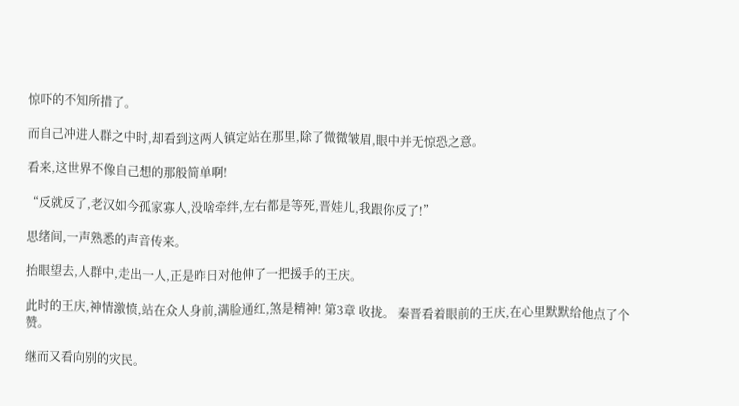惊吓的不知所措了。

而自己冲进人群之中时,却看到这两人镇定站在那里,除了微微皱眉,眼中并无惊恐之意。

看来,这世界不像自己想的那般简单啊!

“反就反了,老汉如今孤家寡人,没啥牵绊,左右都是等死,晋娃儿,我跟你反了!”

思绪间,一声熟悉的声音传来。

抬眼望去,人群中,走出一人,正是昨日对他伸了一把援手的王庆。

此时的王庆,神情激愤,站在众人身前,满脸通红,煞是精神! 第3章 收拢。 秦晋看着眼前的王庆,在心里默默给他点了个赞。

继而又看向别的灾民。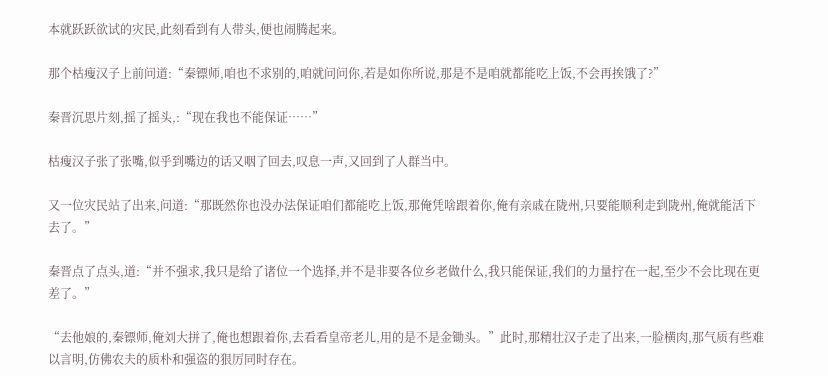本就跃跃欲试的灾民,此刻看到有人带头,便也闹腾起来。

那个枯瘦汉子上前问道:“秦镖师,咱也不求别的,咱就问问你,若是如你所说,那是不是咱就都能吃上饭,不会再挨饿了?”

秦晋沉思片刻,摇了摇头,:“现在我也不能保证……”

枯瘦汉子张了张嘴,似乎到嘴边的话又咽了回去,叹息一声,又回到了人群当中。

又一位灾民站了出来,问道:“那既然你也没办法保证咱们都能吃上饭,那俺凭啥跟着你,俺有亲戚在陇州,只要能顺利走到陇州,俺就能活下去了。”

秦晋点了点头,道:“并不强求,我只是给了诸位一个选择,并不是非要各位乡老做什么,我只能保证,我们的力量拧在一起,至少不会比现在更差了。”

“去他娘的,秦镖师,俺刘大拼了,俺也想跟着你,去看看皇帝老儿,用的是不是金锄头。”此时,那精壮汉子走了出来,一脸横肉,那气质有些难以言明,仿佛农夫的质朴和强盗的狠厉同时存在。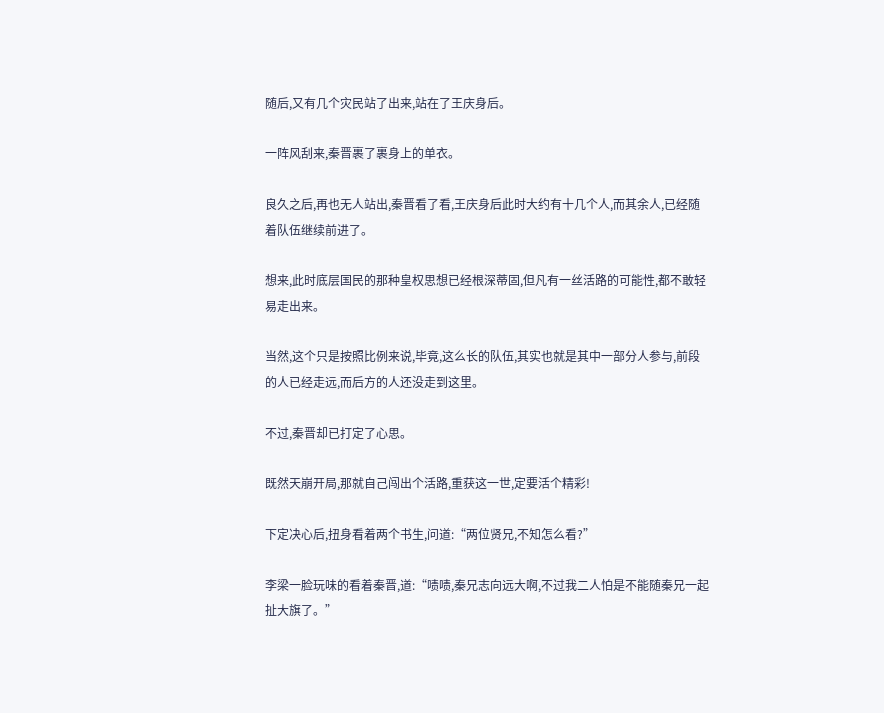随后,又有几个灾民站了出来,站在了王庆身后。

一阵风刮来,秦晋裹了裹身上的单衣。

良久之后,再也无人站出,秦晋看了看,王庆身后此时大约有十几个人,而其余人,已经随着队伍继续前进了。

想来,此时底层国民的那种皇权思想已经根深蒂固,但凡有一丝活路的可能性,都不敢轻易走出来。

当然,这个只是按照比例来说,毕竟,这么长的队伍,其实也就是其中一部分人参与,前段的人已经走远,而后方的人还没走到这里。

不过,秦晋却已打定了心思。

既然天崩开局,那就自己闯出个活路,重获这一世,定要活个精彩!

下定决心后,扭身看着两个书生,问道:“两位贤兄,不知怎么看?”

李梁一脸玩味的看着秦晋,道:“啧啧,秦兄志向远大啊,不过我二人怕是不能随秦兄一起扯大旗了。”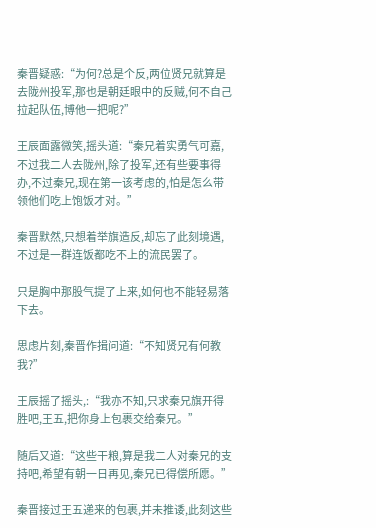秦晋疑惑:“为何?总是个反,两位贤兄就算是去陇州投军,那也是朝廷眼中的反贼,何不自己拉起队伍,博他一把呢?”

王辰面露微笑,摇头道:“秦兄着实勇气可嘉,不过我二人去陇州,除了投军,还有些要事得办,不过秦兄,现在第一该考虑的,怕是怎么带领他们吃上饱饭才对。”

秦晋默然,只想着举旗造反,却忘了此刻境遇,不过是一群连饭都吃不上的流民罢了。

只是胸中那股气提了上来,如何也不能轻易落下去。

思虑片刻,秦晋作揖问道:“不知贤兄有何教我?”

王辰摇了摇头,:“我亦不知,只求秦兄旗开得胜吧,王五,把你身上包裹交给秦兄。”

随后又道:“这些干粮,算是我二人对秦兄的支持吧,希望有朝一日再见,秦兄已得偿所愿。”

秦晋接过王五递来的包裹,并未推诿,此刻这些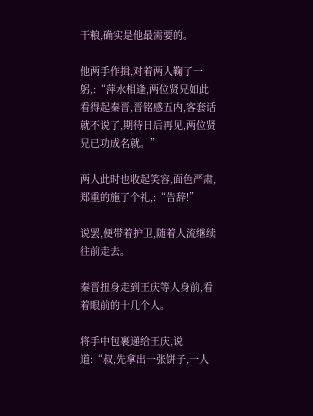干粮,确实是他最需要的。

他两手作揖,对着两人鞠了一躬,:“萍水相逢,两位贤兄如此看得起秦晋,晋铭感五内,客套话就不说了,期待日后再见,两位贤兄已功成名就。”

两人此时也收起笑容,面色严肃,郑重的施了个礼,:“告辞!”

说罢,便带着护卫,随着人流继续往前走去。

秦晋扭身走到王庆等人身前,看着眼前的十几个人。

将手中包裹递给王庆,说道:“叔,先拿出一张饼子,一人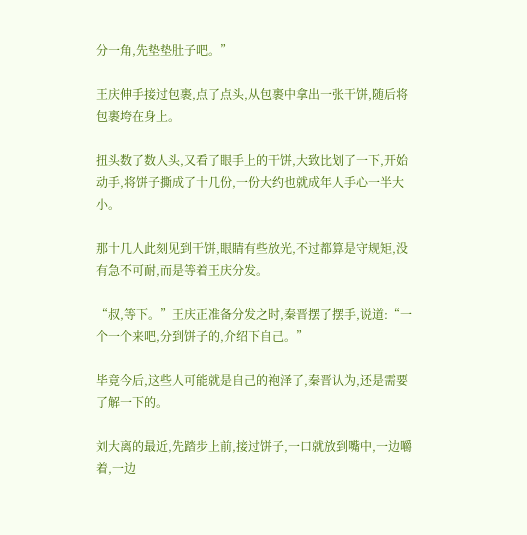分一角,先垫垫肚子吧。”

王庆伸手接过包裹,点了点头,从包裹中拿出一张干饼,随后将包裹垮在身上。

扭头数了数人头,又看了眼手上的干饼,大致比划了一下,开始动手,将饼子撕成了十几份,一份大约也就成年人手心一半大小。

那十几人此刻见到干饼,眼睛有些放光,不过都算是守规矩,没有急不可耐,而是等着王庆分发。

“叔,等下。”王庆正准备分发之时,秦晋摆了摆手,说道:“一个一个来吧,分到饼子的,介绍下自己。”

毕竟今后,这些人可能就是自己的袍泽了,秦晋认为,还是需要了解一下的。

刘大离的最近,先踏步上前,接过饼子,一口就放到嘴中,一边嚼着,一边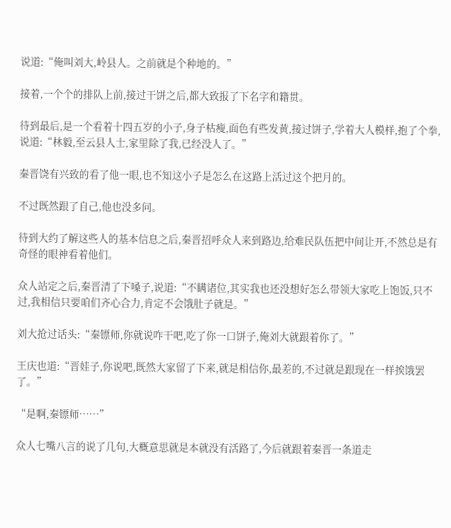说道:“俺叫刘大,岭县人。之前就是个种地的。”

接着,一个个的排队上前,接过干饼之后,都大致报了下名字和籍贯。

待到最后,是一个看着十四五岁的小子,身子枯瘦,面色有些发黄,接过饼子,学着大人模样,抱了个拳,说道:“林毅,至云县人士,家里除了我,已经没人了。”

秦晋饶有兴致的看了他一眼,也不知这小子是怎么在这路上活过这个把月的。

不过既然跟了自己,他也没多问。

待到大约了解这些人的基本信息之后,秦晋招呼众人来到路边,给难民队伍把中间让开,不然总是有奇怪的眼神看着他们。

众人站定之后,秦晋清了下嗓子,说道:“不瞒诸位,其实我也还没想好怎么带领大家吃上饱饭,只不过,我相信只要咱们齐心合力,肯定不会饿肚子就是。”

刘大抢过话头:“秦镖师,你就说咋干吧,吃了你一口饼子,俺刘大就跟着你了。”

王庆也道:“晋娃子,你说吧,既然大家留了下来,就是相信你,最差的,不过就是跟现在一样挨饿罢了。”

“是啊,秦镖师……”

众人七嘴八言的说了几句,大概意思就是本就没有活路了,今后就跟着秦晋一条道走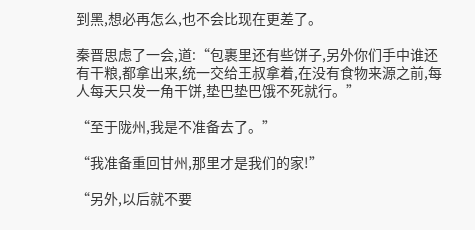到黑,想必再怎么,也不会比现在更差了。

秦晋思虑了一会,道:“包裹里还有些饼子,另外你们手中谁还有干粮,都拿出来,统一交给王叔拿着,在没有食物来源之前,每人每天只发一角干饼,垫巴垫巴饿不死就行。”

“至于陇州,我是不准备去了。”

“我准备重回甘州,那里才是我们的家!”

“另外,以后就不要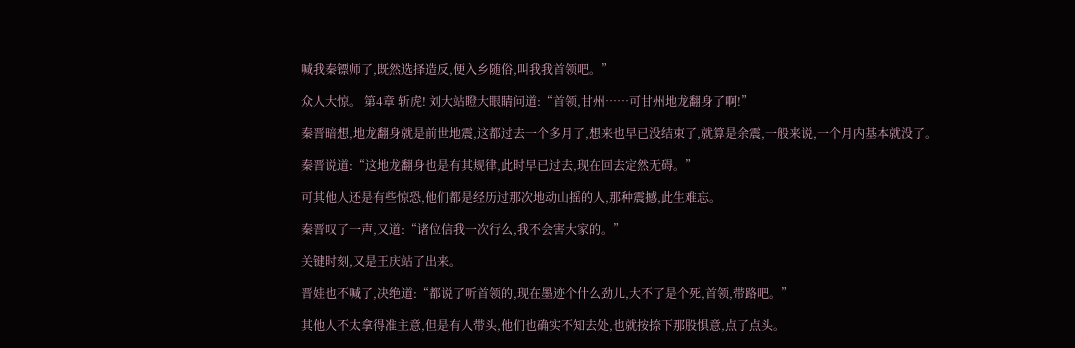喊我秦镖师了,既然选择造反,便入乡随俗,叫我我首领吧。”

众人大惊。 第4章 斩虎! 刘大站瞪大眼睛问道:“首领,甘州……可甘州地龙翻身了啊!”

秦晋暗想,地龙翻身就是前世地震,这都过去一个多月了,想来也早已没结束了,就算是余震,一般来说,一个月内基本就没了。

秦晋说道:“这地龙翻身也是有其规律,此时早已过去,现在回去定然无碍。”

可其他人还是有些惊恐,他们都是经历过那次地动山摇的人,那种震撼,此生难忘。

秦晋叹了一声,又道:“诸位信我一次行么,我不会害大家的。”

关键时刻,又是王庆站了出来。

晋娃也不喊了,决绝道:“都说了听首领的,现在墨迹个什么劲儿,大不了是个死,首领,带路吧。”

其他人不太拿得准主意,但是有人带头,他们也确实不知去处,也就按捺下那股惧意,点了点头。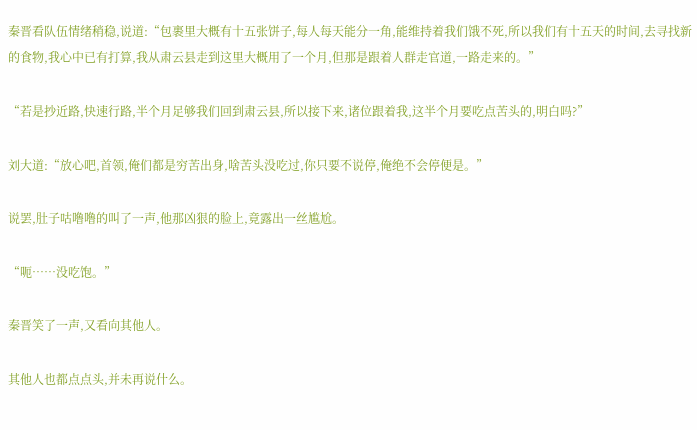秦晋看队伍情绪稍稳,说道:“包裹里大概有十五张饼子,每人每天能分一角,能维持着我们饿不死,所以我们有十五天的时间,去寻找新的食物,我心中已有打算,我从肃云县走到这里大概用了一个月,但那是跟着人群走官道,一路走来的。”

“若是抄近路,快速行路,半个月足够我们回到肃云县,所以接下来,诸位跟着我,这半个月要吃点苦头的,明白吗?”

刘大道:“放心吧,首领,俺们都是穷苦出身,啥苦头没吃过,你只要不说停,俺绝不会停便是。”

说罢,肚子咕噜噜的叫了一声,他那凶狠的脸上,竟露出一丝尴尬。

“呃……没吃饱。”

秦晋笑了一声,又看向其他人。

其他人也都点点头,并未再说什么。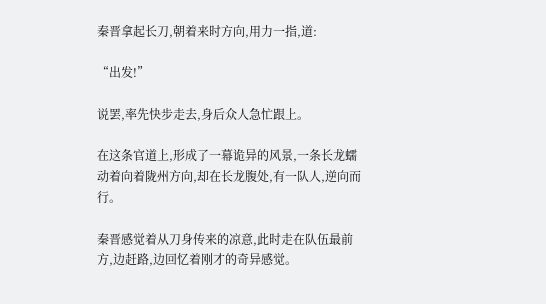秦晋拿起长刀,朝着来时方向,用力一指,道:

“出发!”

说罢,率先快步走去,身后众人急忙跟上。

在这条官道上,形成了一幕诡异的风景,一条长龙蠕动着向着陇州方向,却在长龙腹处,有一队人,逆向而行。

秦晋感觉着从刀身传来的凉意,此时走在队伍最前方,边赶路,边回忆着刚才的奇异感觉。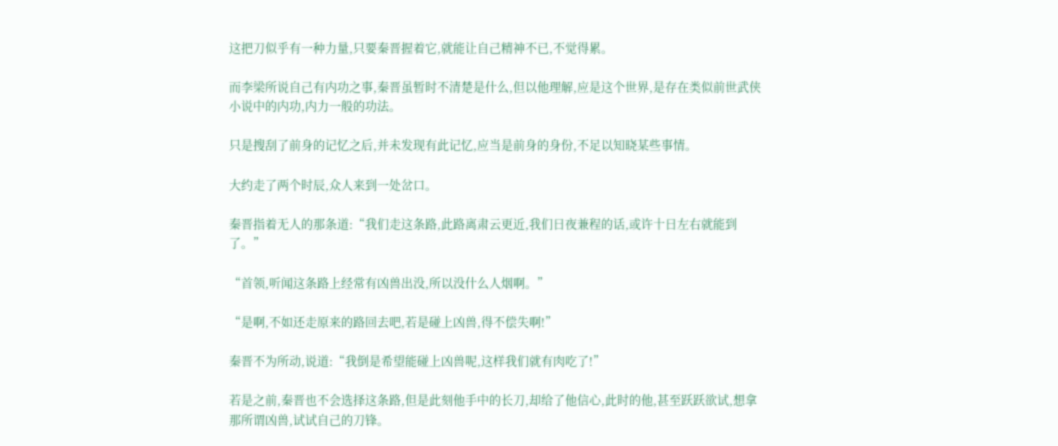这把刀似乎有一种力量,只要秦晋握着它,就能让自己精神不已,不觉得累。

而李梁所说自己有内功之事,秦晋虽暂时不清楚是什么,但以他理解,应是这个世界,是存在类似前世武侠小说中的内功,内力一般的功法。

只是搜刮了前身的记忆之后,并未发现有此记忆,应当是前身的身份,不足以知晓某些事情。

大约走了两个时辰,众人来到一处岔口。

秦晋指着无人的那条道:“我们走这条路,此路离肃云更近,我们日夜兼程的话,或许十日左右就能到了。”

“首领,听闻这条路上经常有凶兽出没,所以没什么人烟啊。”

“是啊,不如还走原来的路回去吧,若是碰上凶兽,得不偿失啊!”

秦晋不为所动,说道:“我倒是希望能碰上凶兽呢,这样我们就有肉吃了!”

若是之前,秦晋也不会选择这条路,但是此刻他手中的长刀,却给了他信心,此时的他,甚至跃跃欲试,想拿那所谓凶兽,试试自己的刀锋。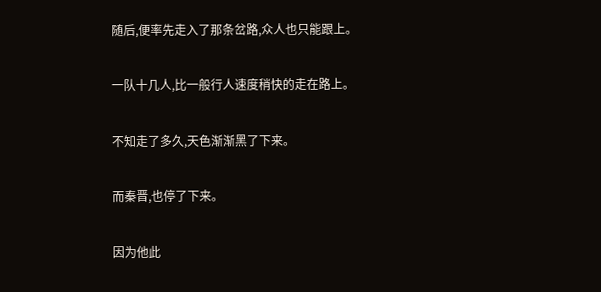随后,便率先走入了那条岔路,众人也只能跟上。

一队十几人,比一般行人速度稍快的走在路上。

不知走了多久,天色渐渐黑了下来。

而秦晋,也停了下来。

因为他此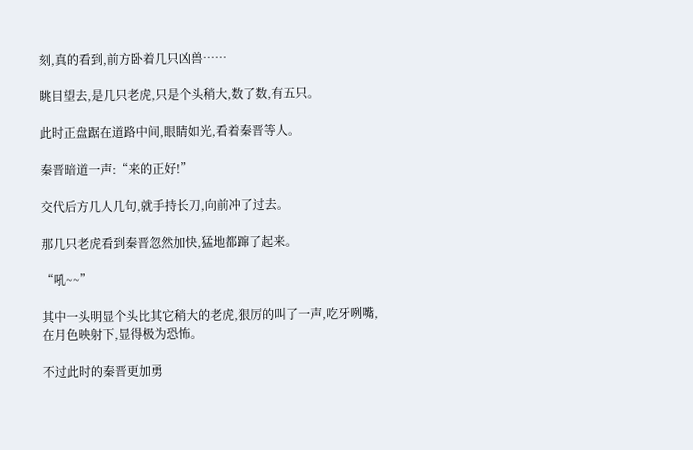刻,真的看到,前方卧着几只凶兽……

眺目望去,是几只老虎,只是个头稍大,数了数,有五只。

此时正盘踞在道路中间,眼睛如光,看着秦晋等人。

秦晋暗道一声:“来的正好!”

交代后方几人几句,就手持长刀,向前冲了过去。

那几只老虎看到秦晋忽然加快,猛地都蹿了起来。

“吼~~”

其中一头明显个头比其它稍大的老虎,狠厉的叫了一声,吃牙咧嘴,在月色映射下,显得极为恐怖。

不过此时的秦晋更加勇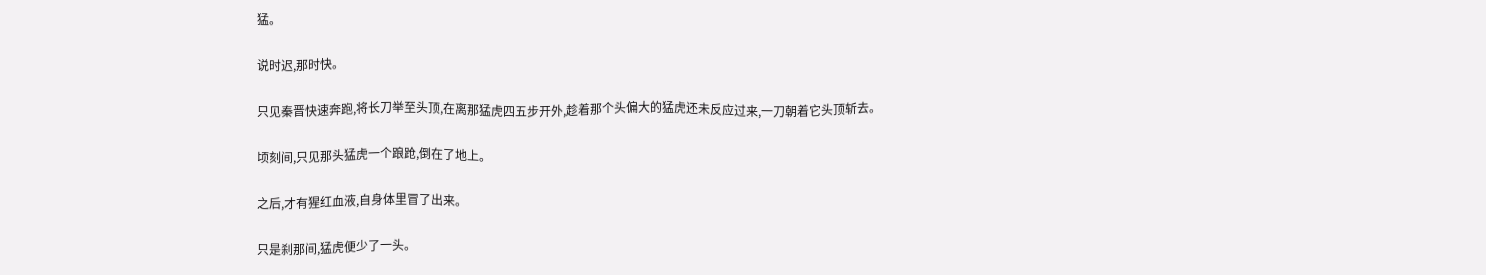猛。

说时迟,那时快。

只见秦晋快速奔跑,将长刀举至头顶,在离那猛虎四五步开外,趁着那个头偏大的猛虎还未反应过来,一刀朝着它头顶斩去。

顷刻间,只见那头猛虎一个踉跄,倒在了地上。

之后,才有猩红血液,自身体里冒了出来。

只是刹那间,猛虎便少了一头。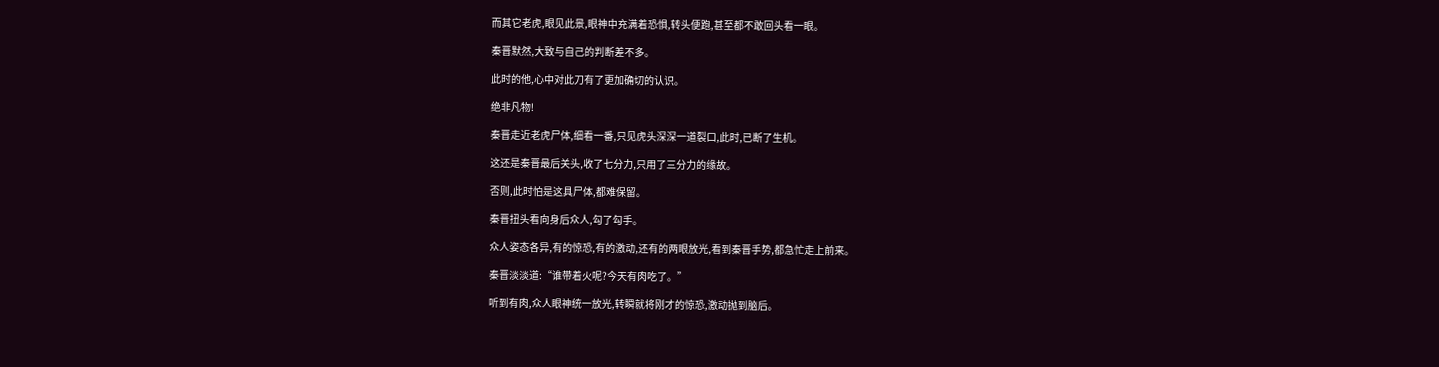而其它老虎,眼见此景,眼神中充满着恐惧,转头便跑,甚至都不敢回头看一眼。

秦晋默然,大致与自己的判断差不多。

此时的他,心中对此刀有了更加确切的认识。

绝非凡物!

秦晋走近老虎尸体,细看一番,只见虎头深深一道裂口,此时,已断了生机。

这还是秦晋最后关头,收了七分力,只用了三分力的缘故。

否则,此时怕是这具尸体,都难保留。

秦晋扭头看向身后众人,勾了勾手。

众人姿态各异,有的惊恐,有的激动,还有的两眼放光,看到秦晋手势,都急忙走上前来。

秦晋淡淡道:“谁带着火呢?今天有肉吃了。”

听到有肉,众人眼神统一放光,转瞬就将刚才的惊恐,激动抛到脑后。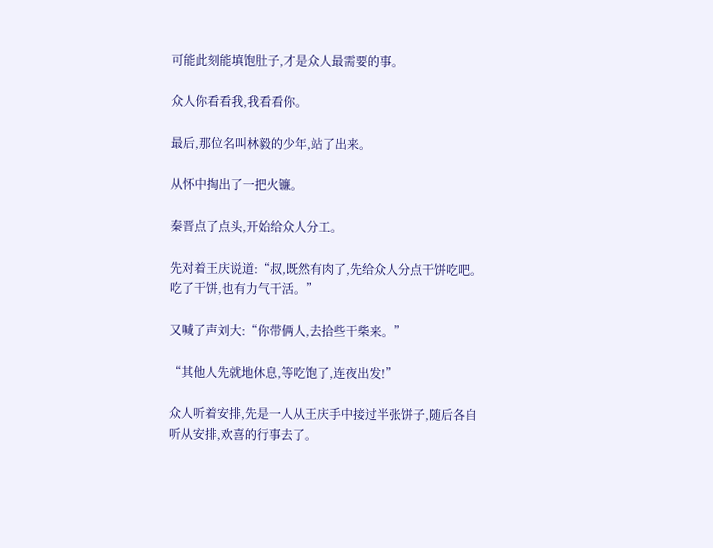可能此刻能填饱肚子,才是众人最需要的事。

众人你看看我,我看看你。

最后,那位名叫林毅的少年,站了出来。

从怀中掏出了一把火镰。

秦晋点了点头,开始给众人分工。

先对着王庆说道:“叔,既然有肉了,先给众人分点干饼吃吧。吃了干饼,也有力气干活。”

又喊了声刘大:“你带俩人,去拾些干柴来。”

“其他人先就地休息,等吃饱了,连夜出发!”

众人听着安排,先是一人从王庆手中接过半张饼子,随后各自听从安排,欢喜的行事去了。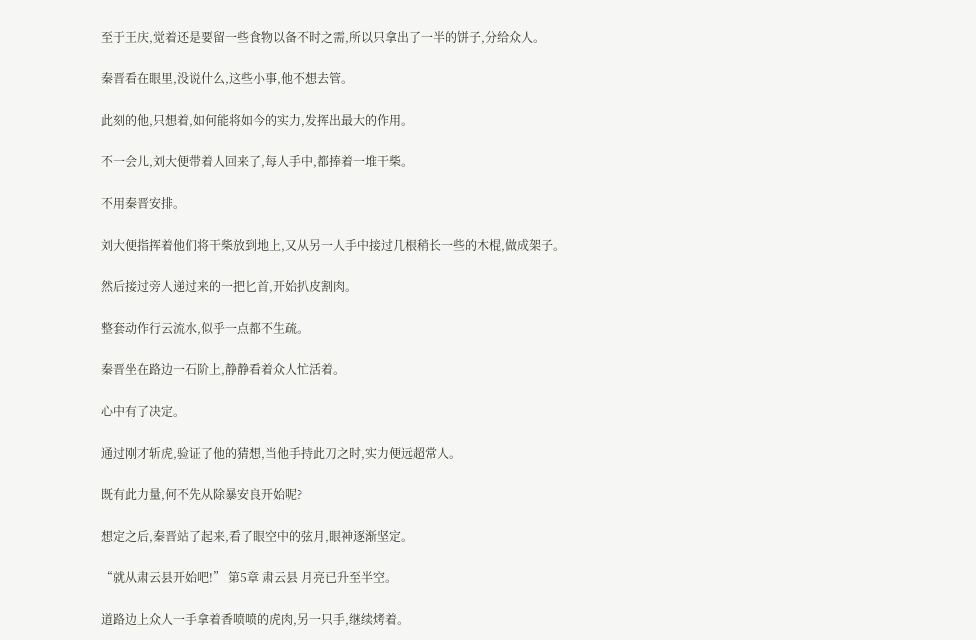至于王庆,觉着还是要留一些食物以备不时之需,所以只拿出了一半的饼子,分给众人。

秦晋看在眼里,没说什么,这些小事,他不想去管。

此刻的他,只想着,如何能将如今的实力,发挥出最大的作用。

不一会儿,刘大便带着人回来了,每人手中,都捧着一堆干柴。

不用秦晋安排。

刘大便指挥着他们将干柴放到地上,又从另一人手中接过几根稍长一些的木棍,做成架子。

然后接过旁人递过来的一把匕首,开始扒皮割肉。

整套动作行云流水,似乎一点都不生疏。

秦晋坐在路边一石阶上,静静看着众人忙活着。

心中有了决定。

通过刚才斩虎,验证了他的猜想,当他手持此刀之时,实力便远超常人。

既有此力量,何不先从除暴安良开始呢?

想定之后,秦晋站了起来,看了眼空中的弦月,眼神逐渐坚定。

“就从肃云县开始吧!” 第5章 肃云县 月亮已升至半空。

道路边上众人一手拿着香喷喷的虎肉,另一只手,继续烤着。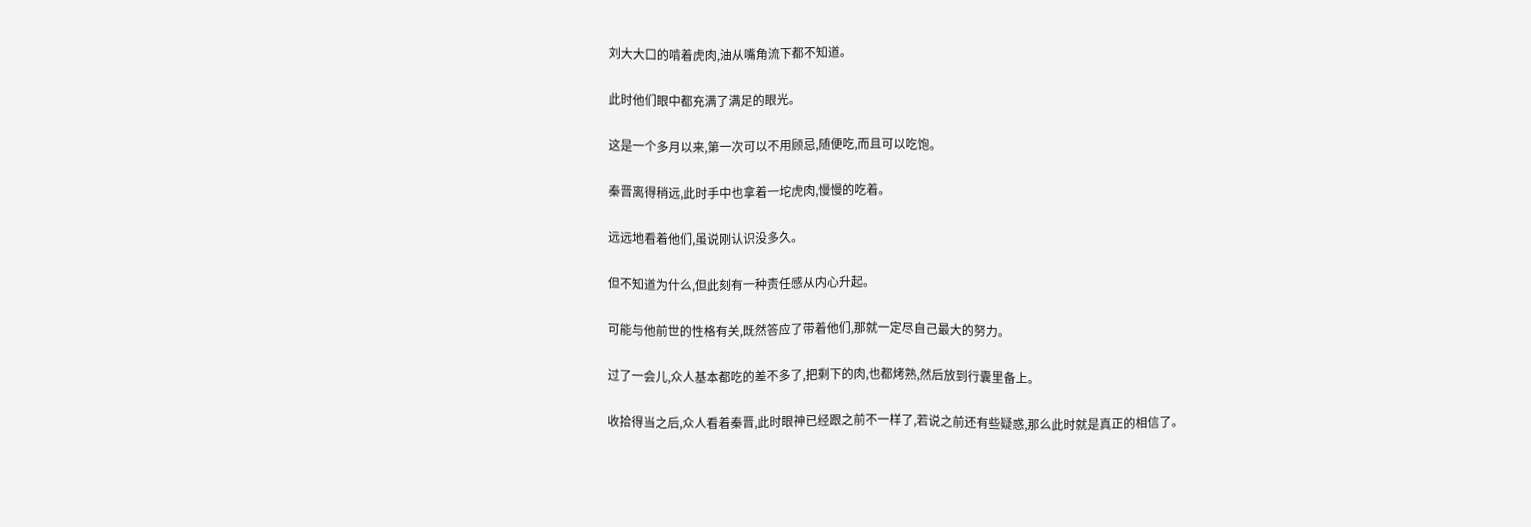刘大大口的啃着虎肉,油从嘴角流下都不知道。

此时他们眼中都充满了满足的眼光。

这是一个多月以来,第一次可以不用顾忌,随便吃,而且可以吃饱。

秦晋离得稍远,此时手中也拿着一坨虎肉,慢慢的吃着。

远远地看着他们,虽说刚认识没多久。

但不知道为什么,但此刻有一种责任感从内心升起。

可能与他前世的性格有关,既然答应了带着他们,那就一定尽自己最大的努力。

过了一会儿,众人基本都吃的差不多了,把剩下的肉,也都烤熟,然后放到行囊里备上。

收拾得当之后,众人看着秦晋,此时眼神已经跟之前不一样了,若说之前还有些疑惑,那么此时就是真正的相信了。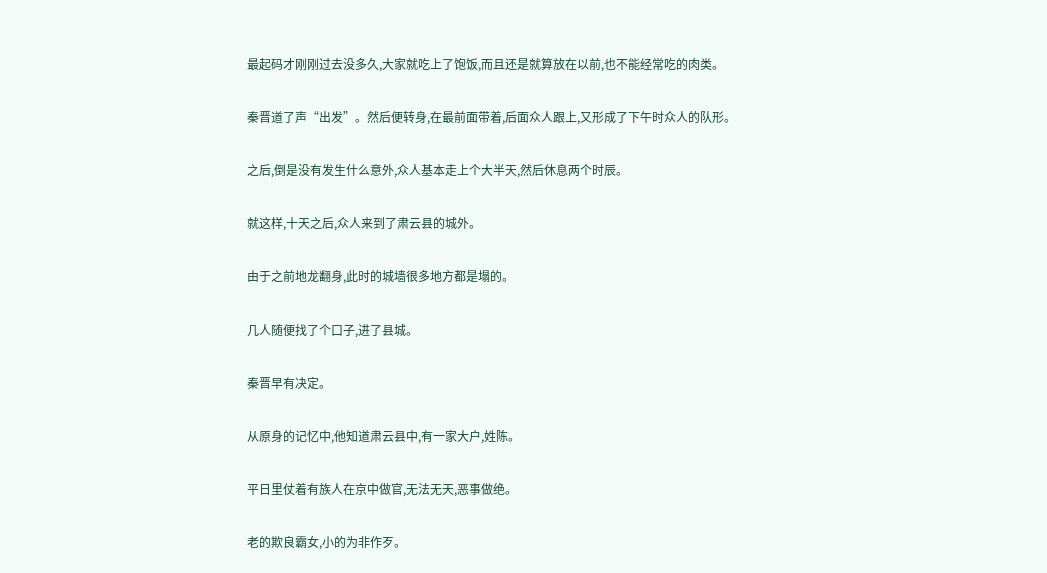最起码才刚刚过去没多久,大家就吃上了饱饭,而且还是就算放在以前,也不能经常吃的肉类。

秦晋道了声“出发”。然后便转身,在最前面带着,后面众人跟上,又形成了下午时众人的队形。

之后,倒是没有发生什么意外,众人基本走上个大半天,然后休息两个时辰。

就这样,十天之后,众人来到了肃云县的城外。

由于之前地龙翻身,此时的城墙很多地方都是塌的。

几人随便找了个口子,进了县城。

秦晋早有决定。

从原身的记忆中,他知道肃云县中,有一家大户,姓陈。

平日里仗着有族人在京中做官,无法无天,恶事做绝。

老的欺良霸女,小的为非作歹。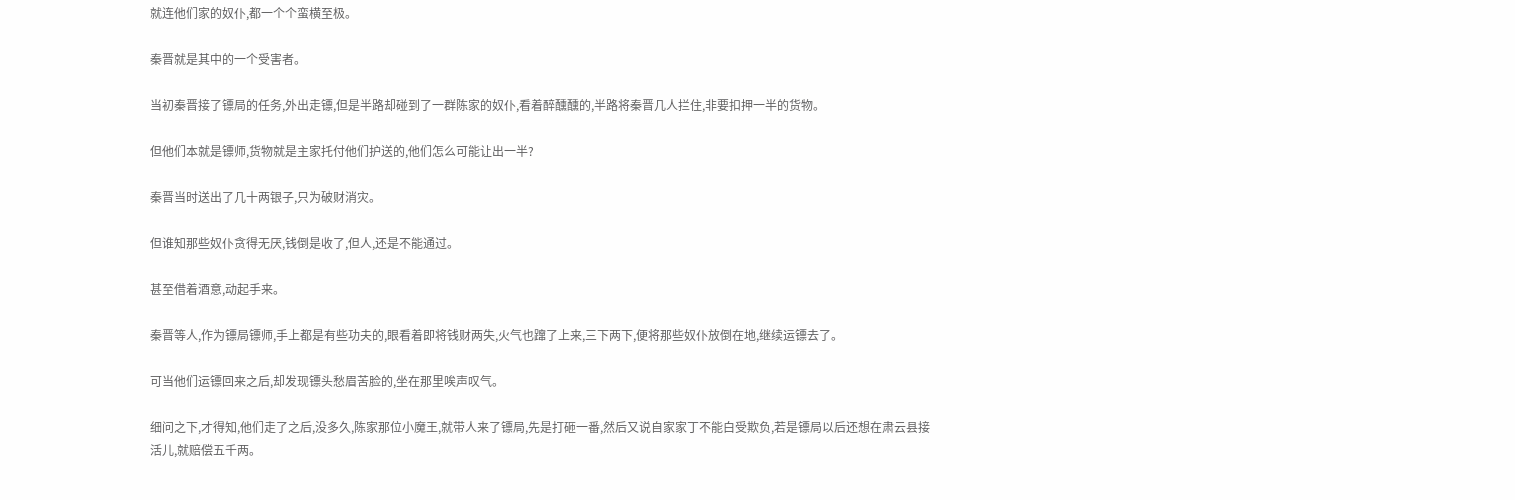就连他们家的奴仆,都一个个蛮横至极。

秦晋就是其中的一个受害者。

当初秦晋接了镖局的任务,外出走镖,但是半路却碰到了一群陈家的奴仆,看着醉醺醺的,半路将秦晋几人拦住,非要扣押一半的货物。

但他们本就是镖师,货物就是主家托付他们护送的,他们怎么可能让出一半?

秦晋当时送出了几十两银子,只为破财消灾。

但谁知那些奴仆贪得无厌,钱倒是收了,但人,还是不能通过。

甚至借着酒意,动起手来。

秦晋等人,作为镖局镖师,手上都是有些功夫的,眼看着即将钱财两失,火气也蹿了上来,三下两下,便将那些奴仆放倒在地,继续运镖去了。

可当他们运镖回来之后,却发现镖头愁眉苦脸的,坐在那里唉声叹气。

细问之下,才得知,他们走了之后,没多久,陈家那位小魔王,就带人来了镖局,先是打砸一番,然后又说自家家丁不能白受欺负,若是镖局以后还想在肃云县接活儿,就赔偿五千两。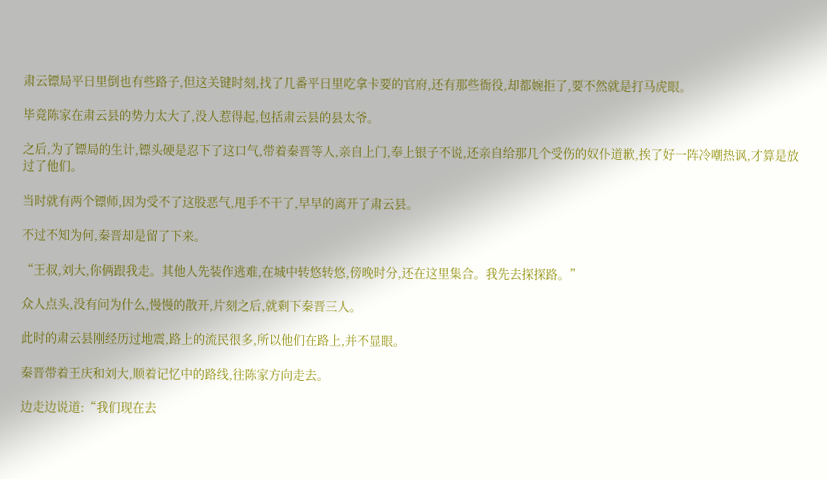肃云镖局平日里倒也有些路子,但这关键时刻,找了几番平日里吃拿卡要的官府,还有那些衙役,却都婉拒了,要不然就是打马虎眼。

毕竟陈家在肃云县的势力太大了,没人惹得起,包括肃云县的县太爷。

之后,为了镖局的生计,镖头硬是忍下了这口气,带着秦晋等人,亲自上门,奉上银子不说,还亲自给那几个受伤的奴仆道歉,挨了好一阵冷嘲热讽,才算是放过了他们。

当时就有两个镖师,因为受不了这股恶气,甩手不干了,早早的离开了肃云县。

不过不知为何,秦晋却是留了下来。

“王叔,刘大,你俩跟我走。其他人先装作逃难,在城中转悠转悠,傍晚时分,还在这里集合。我先去探探路。”

众人点头,没有问为什么,慢慢的散开,片刻之后,就剩下秦晋三人。

此时的肃云县刚经历过地震,路上的流民很多,所以他们在路上,并不显眼。

秦晋带着王庆和刘大,顺着记忆中的路线,往陈家方向走去。

边走边说道:“我们现在去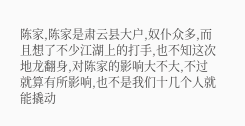陈家,陈家是肃云县大户,奴仆众多,而且想了不少江湖上的打手,也不知这次地龙翻身,对陈家的影响大不大,不过就算有所影响,也不是我们十几个人就能撬动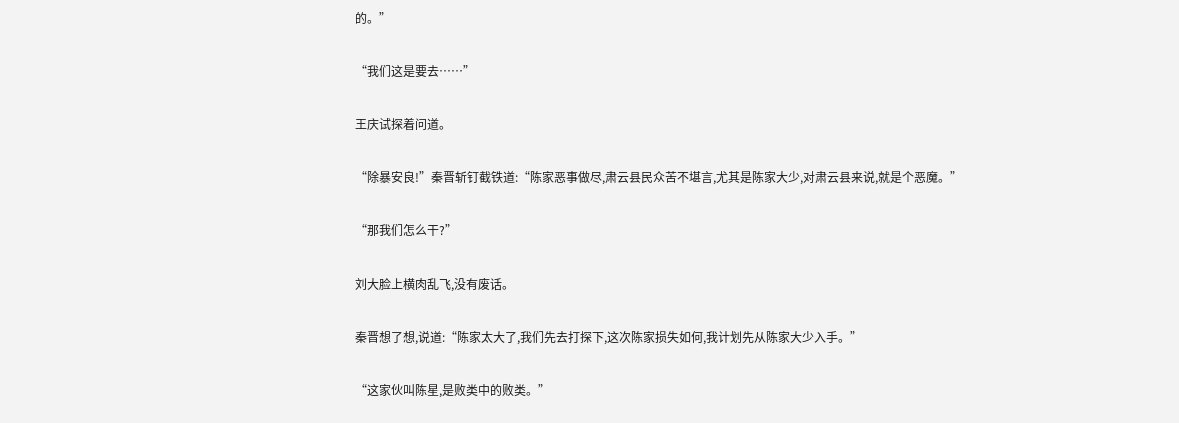的。”

“我们这是要去……”

王庆试探着问道。

“除暴安良!”秦晋斩钉截铁道:“陈家恶事做尽,肃云县民众苦不堪言,尤其是陈家大少,对肃云县来说,就是个恶魔。”

“那我们怎么干?”

刘大脸上横肉乱飞,没有废话。

秦晋想了想,说道:“陈家太大了,我们先去打探下,这次陈家损失如何,我计划先从陈家大少入手。”

“这家伙叫陈星,是败类中的败类。”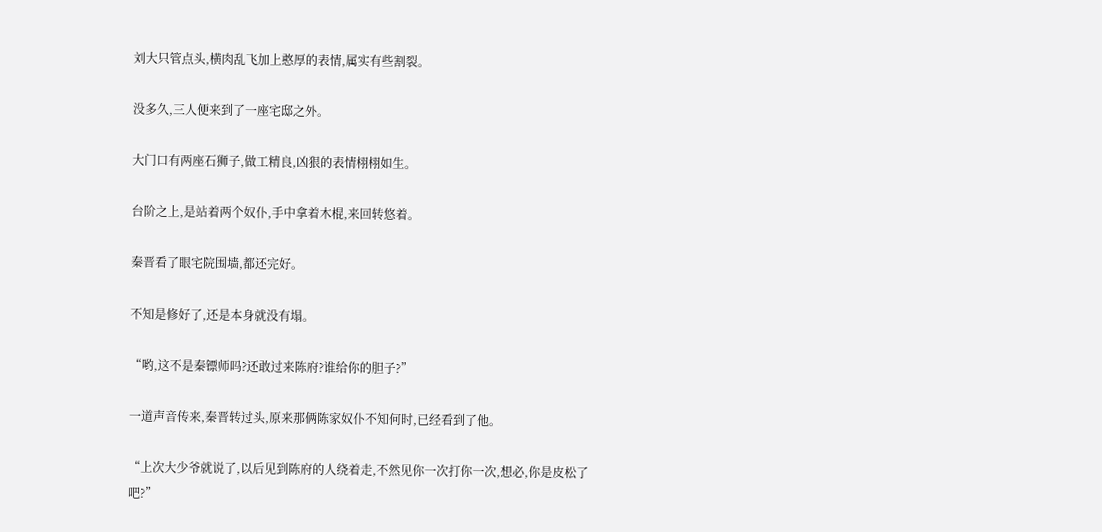刘大只管点头,横肉乱飞加上憨厚的表情,属实有些割裂。

没多久,三人便来到了一座宅邸之外。

大门口有两座石狮子,做工精良,凶狠的表情栩栩如生。

台阶之上,是站着两个奴仆,手中拿着木棍,来回转悠着。

秦晋看了眼宅院围墙,都还完好。

不知是修好了,还是本身就没有塌。

“哟,这不是秦镖师吗?还敢过来陈府?谁给你的胆子?”

一道声音传来,秦晋转过头,原来那俩陈家奴仆不知何时,已经看到了他。

“上次大少爷就说了,以后见到陈府的人绕着走,不然见你一次打你一次,想必,你是皮松了吧?”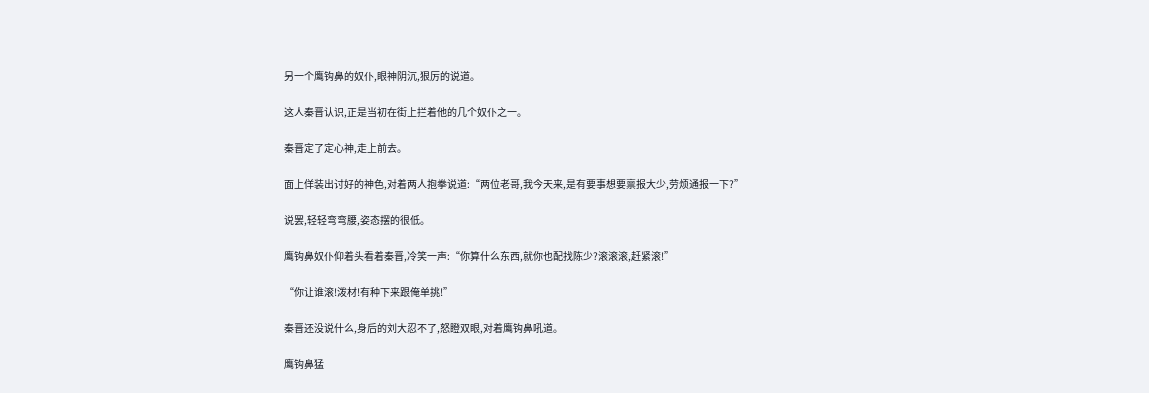另一个鹰钩鼻的奴仆,眼神阴沉,狠厉的说道。

这人秦晋认识,正是当初在街上拦着他的几个奴仆之一。

秦晋定了定心神,走上前去。

面上佯装出讨好的神色,对着两人抱拳说道:“两位老哥,我今天来,是有要事想要禀报大少,劳烦通报一下?”

说罢,轻轻弯弯腰,姿态摆的很低。

鹰钩鼻奴仆仰着头看着秦晋,冷笑一声:“你算什么东西,就你也配找陈少?滚滚滚,赶紧滚!”

“你让谁滚!泼材!有种下来跟俺单挑!”

秦晋还没说什么,身后的刘大忍不了,怒瞪双眼,对着鹰钩鼻吼道。

鹰钩鼻猛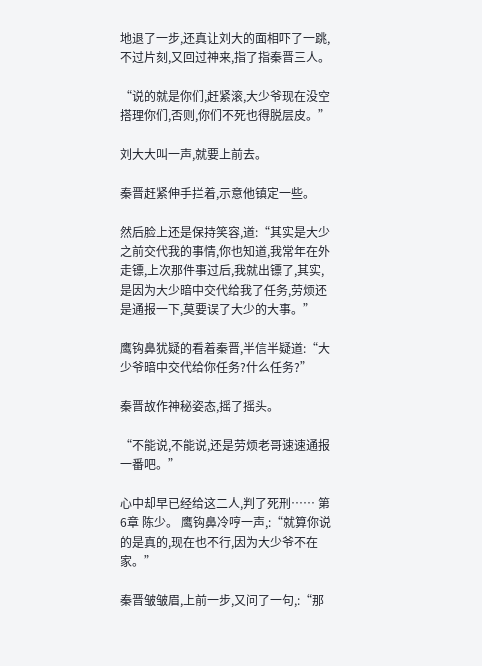地退了一步,还真让刘大的面相吓了一跳,不过片刻,又回过神来,指了指秦晋三人。

“说的就是你们,赶紧滚,大少爷现在没空搭理你们,否则,你们不死也得脱层皮。”

刘大大叫一声,就要上前去。

秦晋赶紧伸手拦着,示意他镇定一些。

然后脸上还是保持笑容,道:“其实是大少之前交代我的事情,你也知道,我常年在外走镖,上次那件事过后,我就出镖了,其实,是因为大少暗中交代给我了任务,劳烦还是通报一下,莫要误了大少的大事。”

鹰钩鼻犹疑的看着秦晋,半信半疑道:“大少爷暗中交代给你任务?什么任务?”

秦晋故作神秘姿态,摇了摇头。

“不能说,不能说,还是劳烦老哥速速通报一番吧。”

心中却早已经给这二人,判了死刑…… 第6章 陈少。 鹰钩鼻冷哼一声,:“就算你说的是真的,现在也不行,因为大少爷不在家。”

秦晋皱皱眉,上前一步,又问了一句,:“那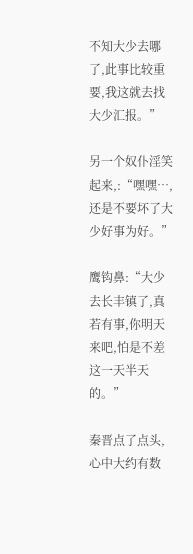不知大少去哪了,此事比较重要,我这就去找大少汇报。”

另一个奴仆淫笑起来,:“嘿嘿…,还是不要坏了大少好事为好。”

鹰钩鼻:“大少去长丰镇了,真若有事,你明天来吧,怕是不差这一天半天的。”

秦晋点了点头,心中大约有数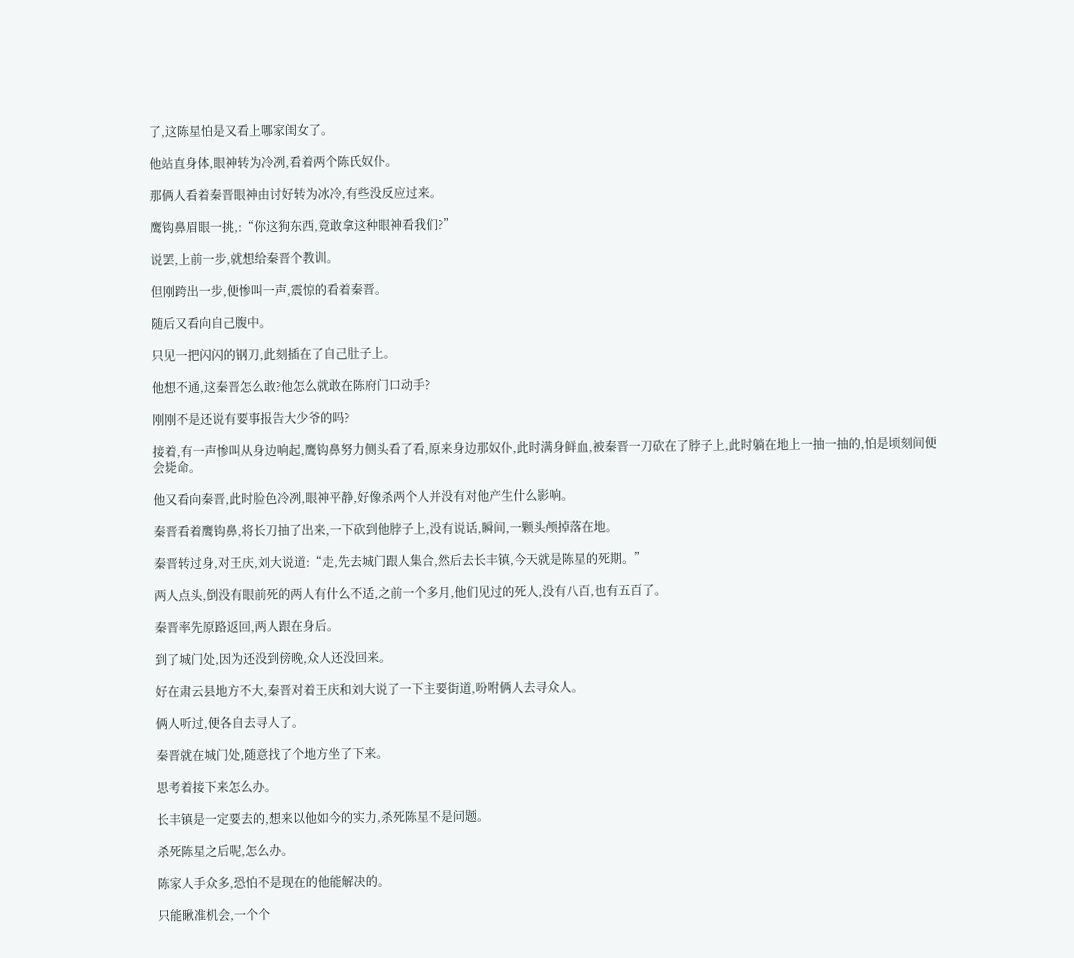了,这陈星怕是又看上哪家闺女了。

他站直身体,眼神转为冷冽,看着两个陈氏奴仆。

那俩人看着秦晋眼神由讨好转为冰冷,有些没反应过来。

鹰钩鼻眉眼一挑,:“你这狗东西,竟敢拿这种眼神看我们?”

说罢,上前一步,就想给秦晋个教训。

但刚跨出一步,便惨叫一声,震惊的看着秦晋。

随后又看向自己腹中。

只见一把闪闪的钢刀,此刻插在了自己肚子上。

他想不通,这秦晋怎么敢?他怎么就敢在陈府门口动手?

刚刚不是还说有要事报告大少爷的吗?

接着,有一声惨叫从身边响起,鹰钩鼻努力侧头看了看,原来身边那奴仆,此时满身鲜血,被秦晋一刀砍在了脖子上,此时躺在地上一抽一抽的,怕是顷刻间便会毙命。

他又看向秦晋,此时脸色冷冽,眼神平静,好像杀两个人并没有对他产生什么影响。

秦晋看着鹰钩鼻,将长刀抽了出来,一下砍到他脖子上,没有说话,瞬间,一颗头颅掉落在地。

秦晋转过身,对王庆,刘大说道:“走,先去城门跟人集合,然后去长丰镇,今天就是陈星的死期。”

两人点头,倒没有眼前死的两人有什么不适,之前一个多月,他们见过的死人,没有八百,也有五百了。

秦晋率先原路返回,两人跟在身后。

到了城门处,因为还没到傍晚,众人还没回来。

好在肃云县地方不大,秦晋对着王庆和刘大说了一下主要街道,吩咐俩人去寻众人。

俩人听过,便各自去寻人了。

秦晋就在城门处,随意找了个地方坐了下来。

思考着接下来怎么办。

长丰镇是一定要去的,想来以他如今的实力,杀死陈星不是问题。

杀死陈星之后呢,怎么办。

陈家人手众多,恐怕不是现在的他能解决的。

只能瞅准机会,一个个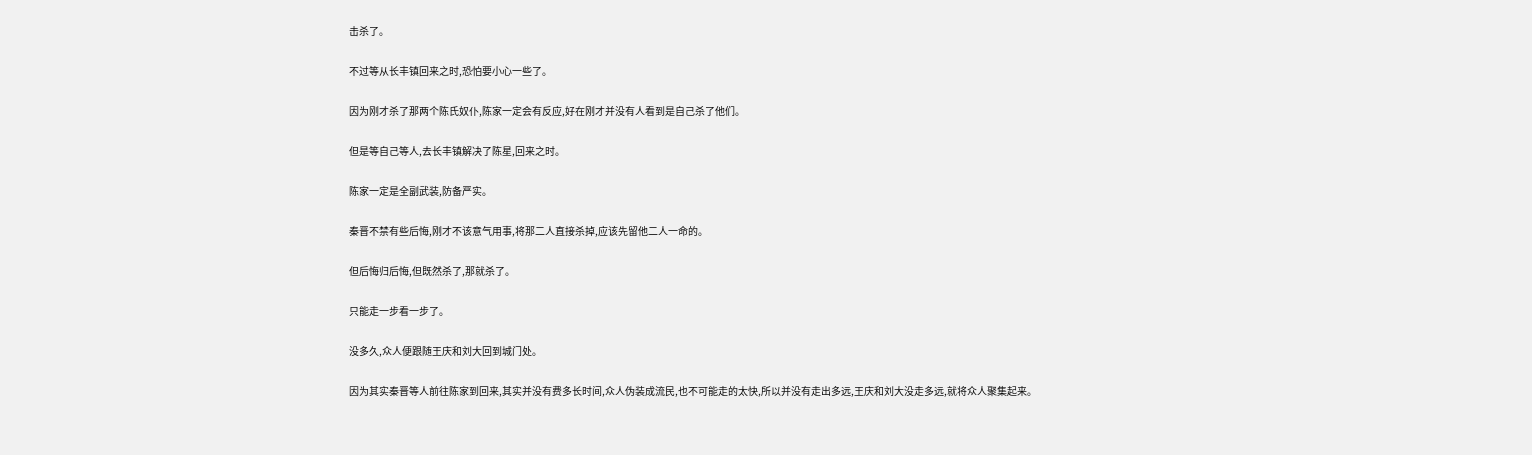击杀了。

不过等从长丰镇回来之时,恐怕要小心一些了。

因为刚才杀了那两个陈氏奴仆,陈家一定会有反应,好在刚才并没有人看到是自己杀了他们。

但是等自己等人,去长丰镇解决了陈星,回来之时。

陈家一定是全副武装,防备严实。

秦晋不禁有些后悔,刚才不该意气用事,将那二人直接杀掉,应该先留他二人一命的。

但后悔归后悔,但既然杀了,那就杀了。

只能走一步看一步了。

没多久,众人便跟随王庆和刘大回到城门处。

因为其实秦晋等人前往陈家到回来,其实并没有费多长时间,众人伪装成流民,也不可能走的太快,所以并没有走出多远,王庆和刘大没走多远,就将众人聚集起来。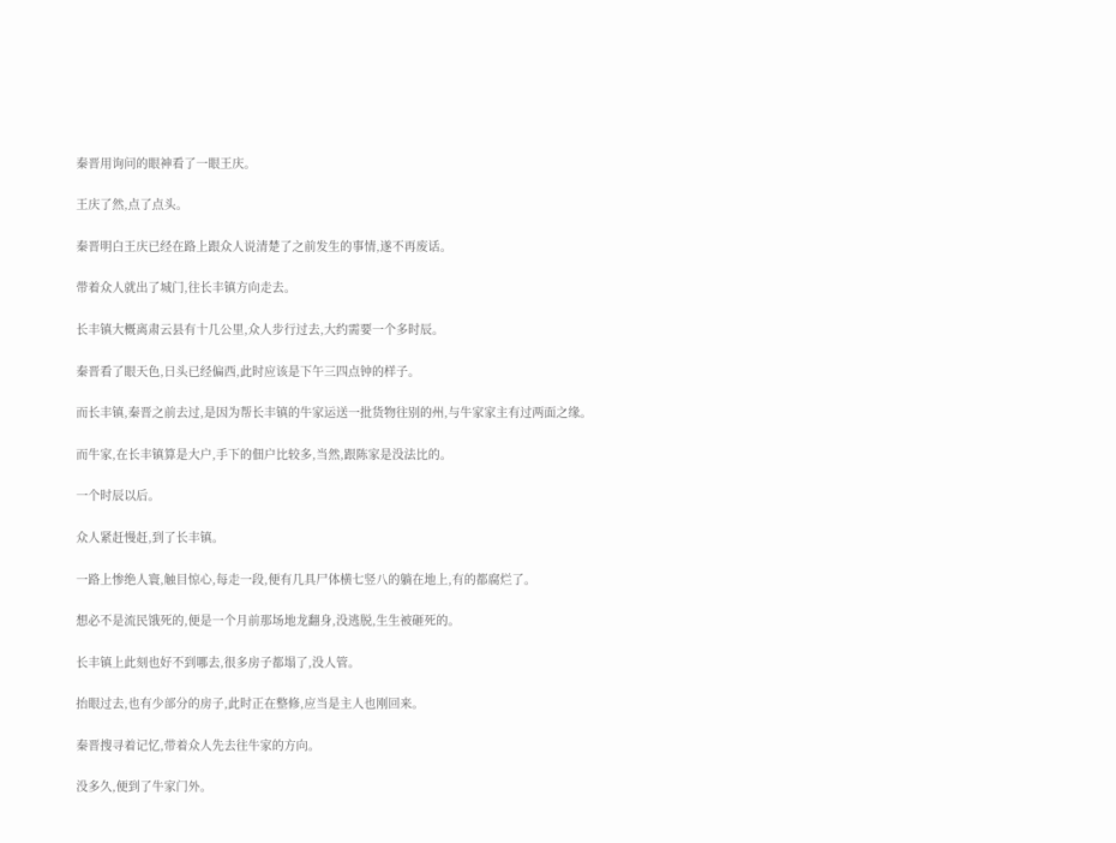秦晋用询问的眼神看了一眼王庆。

王庆了然,点了点头。

秦晋明白王庆已经在路上跟众人说清楚了之前发生的事情,遂不再废话。

带着众人就出了城门,往长丰镇方向走去。

长丰镇大概离肃云县有十几公里,众人步行过去,大约需要一个多时辰。

秦晋看了眼天色,日头已经偏西,此时应该是下午三四点钟的样子。

而长丰镇,秦晋之前去过,是因为帮长丰镇的牛家运送一批货物往别的州,与牛家家主有过两面之缘。

而牛家,在长丰镇算是大户,手下的佃户比较多,当然,跟陈家是没法比的。

一个时辰以后。

众人紧赶慢赶,到了长丰镇。

一路上惨绝人寰,触目惊心,每走一段,便有几具尸体横七竖八的躺在地上,有的都腐烂了。

想必不是流民饿死的,便是一个月前那场地龙翻身,没逃脱,生生被砸死的。

长丰镇上此刻也好不到哪去,很多房子都塌了,没人管。

抬眼过去,也有少部分的房子,此时正在整修,应当是主人也刚回来。

秦晋搜寻着记忆,带着众人先去往牛家的方向。

没多久,便到了牛家门外。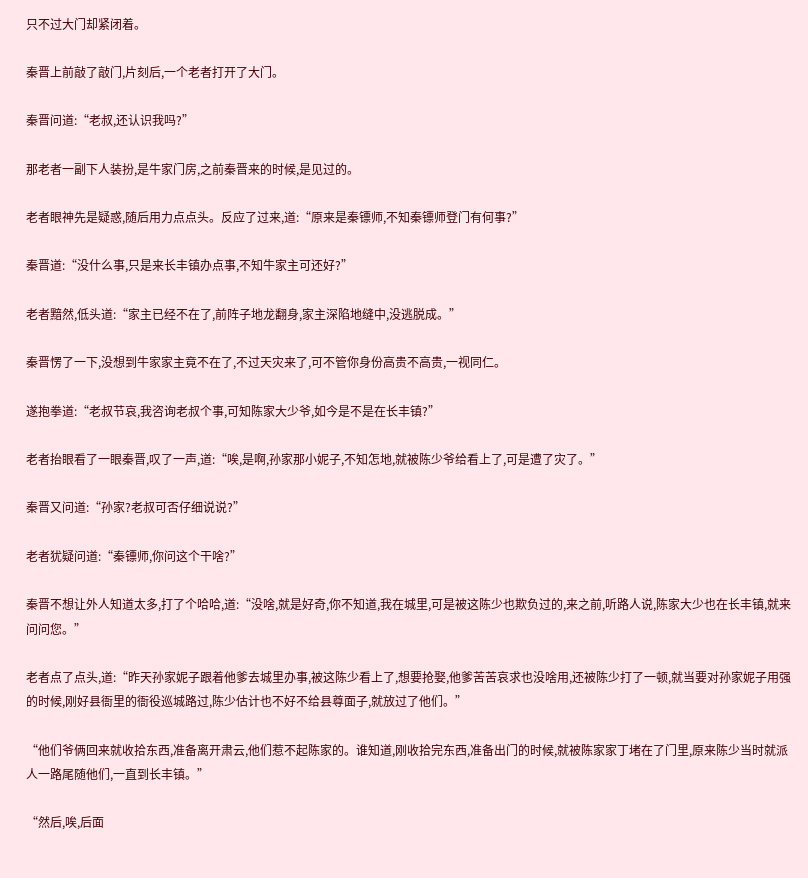只不过大门却紧闭着。

秦晋上前敲了敲门,片刻后,一个老者打开了大门。

秦晋问道:“老叔,还认识我吗?”

那老者一副下人装扮,是牛家门房,之前秦晋来的时候,是见过的。

老者眼神先是疑惑,随后用力点点头。反应了过来,道:“原来是秦镖师,不知秦镖师登门有何事?”

秦晋道:“没什么事,只是来长丰镇办点事,不知牛家主可还好?”

老者黯然,低头道:“家主已经不在了,前阵子地龙翻身,家主深陷地缝中,没逃脱成。”

秦晋愣了一下,没想到牛家家主竟不在了,不过天灾来了,可不管你身份高贵不高贵,一视同仁。

遂抱拳道:“老叔节哀,我咨询老叔个事,可知陈家大少爷,如今是不是在长丰镇?”

老者抬眼看了一眼秦晋,叹了一声,道:“唉,是啊,孙家那小妮子,不知怎地,就被陈少爷给看上了,可是遭了灾了。”

秦晋又问道:“孙家?老叔可否仔细说说?”

老者犹疑问道:“秦镖师,你问这个干啥?”

秦晋不想让外人知道太多,打了个哈哈,道:“没啥,就是好奇,你不知道,我在城里,可是被这陈少也欺负过的,来之前,听路人说,陈家大少也在长丰镇,就来问问您。”

老者点了点头,道:“昨天孙家妮子跟着他爹去城里办事,被这陈少看上了,想要抢娶,他爹苦苦哀求也没啥用,还被陈少打了一顿,就当要对孙家妮子用强的时候,刚好县衙里的衙役巡城路过,陈少估计也不好不给县尊面子,就放过了他们。”

“他们爷俩回来就收拾东西,准备离开肃云,他们惹不起陈家的。谁知道,刚收拾完东西,准备出门的时候,就被陈家家丁堵在了门里,原来陈少当时就派人一路尾随他们,一直到长丰镇。”

“然后,唉,后面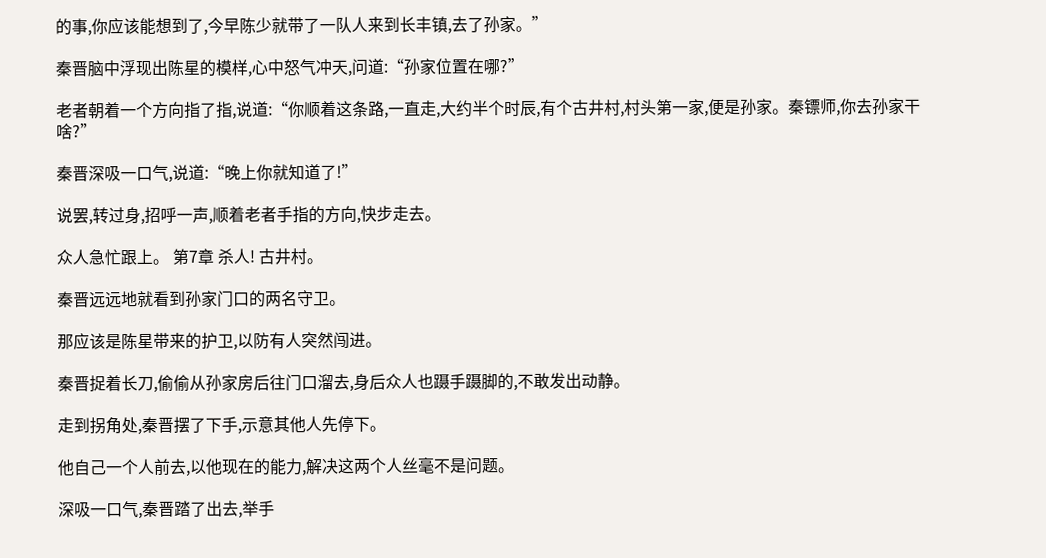的事,你应该能想到了,今早陈少就带了一队人来到长丰镇,去了孙家。”

秦晋脑中浮现出陈星的模样,心中怒气冲天,问道:“孙家位置在哪?”

老者朝着一个方向指了指,说道:“你顺着这条路,一直走,大约半个时辰,有个古井村,村头第一家,便是孙家。秦镖师,你去孙家干啥?”

秦晋深吸一口气,说道:“晚上你就知道了!”

说罢,转过身,招呼一声,顺着老者手指的方向,快步走去。

众人急忙跟上。 第7章 杀人! 古井村。

秦晋远远地就看到孙家门口的两名守卫。

那应该是陈星带来的护卫,以防有人突然闯进。

秦晋捉着长刀,偷偷从孙家房后往门口溜去,身后众人也蹑手蹑脚的,不敢发出动静。

走到拐角处,秦晋摆了下手,示意其他人先停下。

他自己一个人前去,以他现在的能力,解决这两个人丝毫不是问题。

深吸一口气,秦晋踏了出去,举手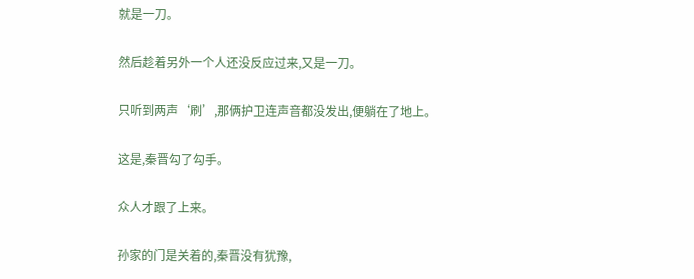就是一刀。

然后趁着另外一个人还没反应过来,又是一刀。

只听到两声‘刷’,那俩护卫连声音都没发出,便躺在了地上。

这是,秦晋勾了勾手。

众人才跟了上来。

孙家的门是关着的,秦晋没有犹豫,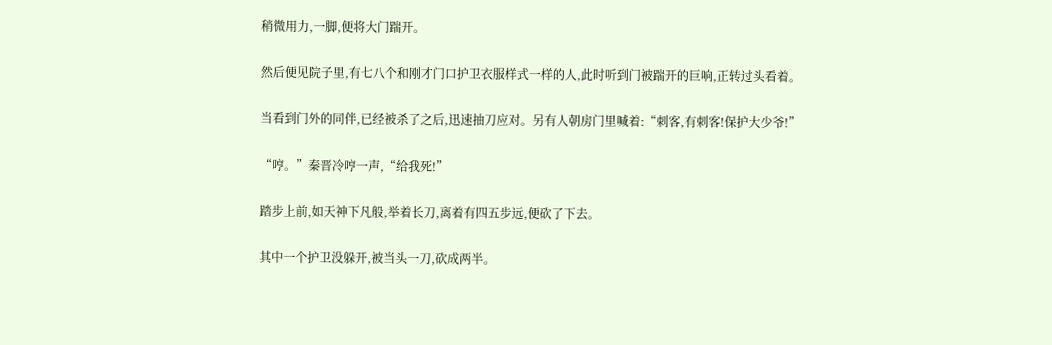稍微用力,一脚,便将大门踹开。

然后便见院子里,有七八个和刚才门口护卫衣服样式一样的人,此时听到门被踹开的巨响,正转过头看着。

当看到门外的同伴,已经被杀了之后,迅速抽刀应对。另有人朝房门里喊着:“刺客,有刺客!保护大少爷!”

“哼。”秦晋冷哼一声,“给我死!”

踏步上前,如天神下凡般,举着长刀,离着有四五步远,便砍了下去。

其中一个护卫没躲开,被当头一刀,砍成两半。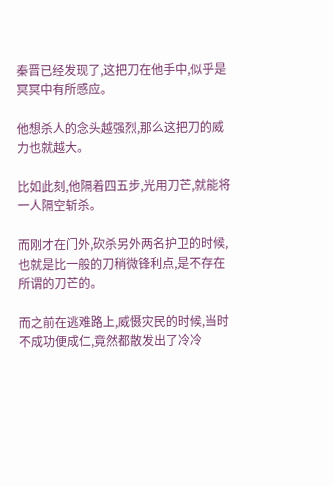秦晋已经发现了,这把刀在他手中,似乎是冥冥中有所感应。

他想杀人的念头越强烈,那么这把刀的威力也就越大。

比如此刻,他隔着四五步,光用刀芒,就能将一人隔空斩杀。

而刚才在门外,砍杀另外两名护卫的时候,也就是比一般的刀稍微锋利点,是不存在所谓的刀芒的。

而之前在逃难路上,威慑灾民的时候,当时不成功便成仁,竟然都散发出了冷冷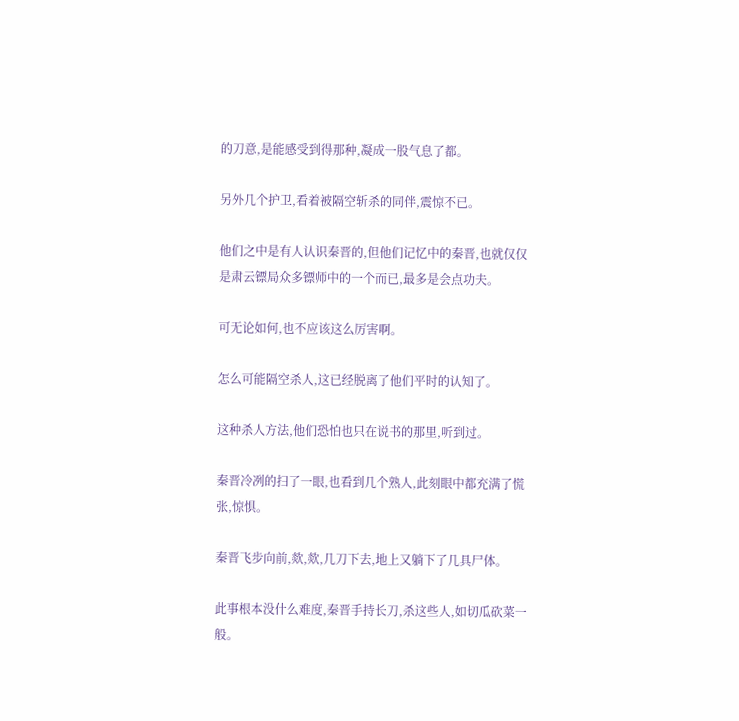的刀意,是能感受到得那种,凝成一股气息了都。

另外几个护卫,看着被隔空斩杀的同伴,震惊不已。

他们之中是有人认识秦晋的,但他们记忆中的秦晋,也就仅仅是肃云镖局众多镖师中的一个而已,最多是会点功夫。

可无论如何,也不应该这么厉害啊。

怎么可能隔空杀人,这已经脱离了他们平时的认知了。

这种杀人方法,他们恐怕也只在说书的那里,听到过。

秦晋冷冽的扫了一眼,也看到几个熟人,此刻眼中都充满了慌张,惊惧。

秦晋飞步向前,欻,欻,几刀下去,地上又躺下了几具尸体。

此事根本没什么难度,秦晋手持长刀,杀这些人,如切瓜砍菜一般。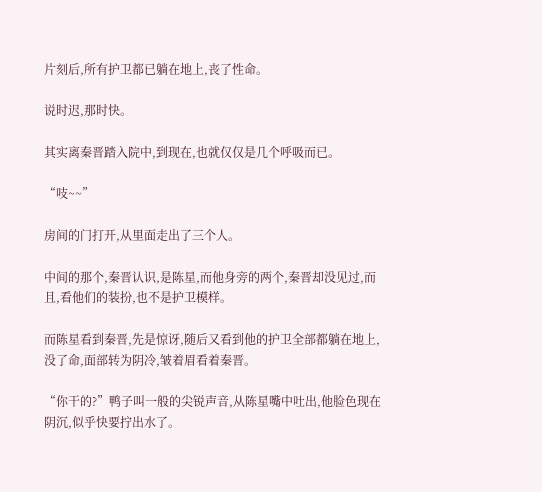片刻后,所有护卫都已躺在地上,丧了性命。

说时迟,那时快。

其实离秦晋踏入院中,到现在,也就仅仅是几个呼吸而已。

“吱~~”

房间的门打开,从里面走出了三个人。

中间的那个,秦晋认识,是陈星,而他身旁的两个,秦晋却没见过,而且,看他们的装扮,也不是护卫模样。

而陈星看到秦晋,先是惊讶,随后又看到他的护卫全部都躺在地上,没了命,面部转为阴冷,皱着眉看着秦晋。

“你干的?”鸭子叫一般的尖锐声音,从陈星嘴中吐出,他脸色现在阴沉,似乎快要拧出水了。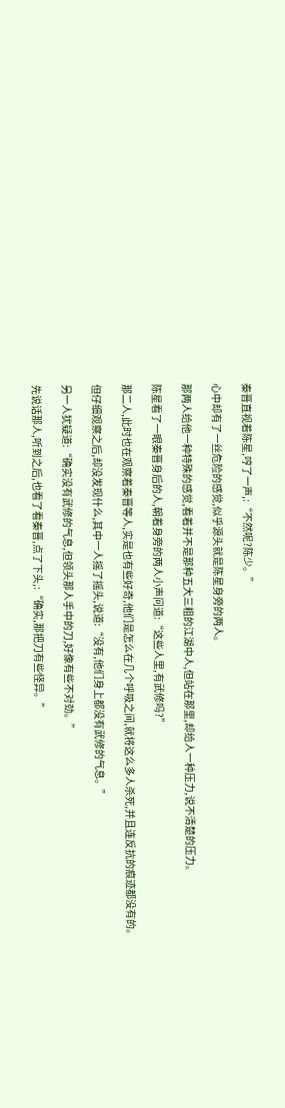秦晋直视着陈星,哼了一声,:“不然呢?陈少。”

心中却有了一丝危险的感觉,似乎源头就是陈星身旁的两人。

那两人给他一种特殊的感觉,看着并不是那种五大三粗的江湖中人,但站在那里,却给人一种压力,说不清楚的压力。

陈星看了一眼秦晋身后的人,朝着身旁的两人小声问道:“这些人里,有武修吗?”

那二人,此时也在观察着秦晋等人,实是也有些好奇,他们是怎么在几个呼吸之间,就将这么多人杀死,并且连反抗的痕迹都没有的。

但仔细观察之后,却没发现什么,其中一人摇了摇头,说道:“没有,他们身上都没有武修的气息。”

另一人犹疑道:“确实没有武修的气息,但领头那人手中的刀,好像有些不对劲。”

先说话那人,听到之后,也看了看秦晋,点了下头,:“确实,那把刀有些怪异。”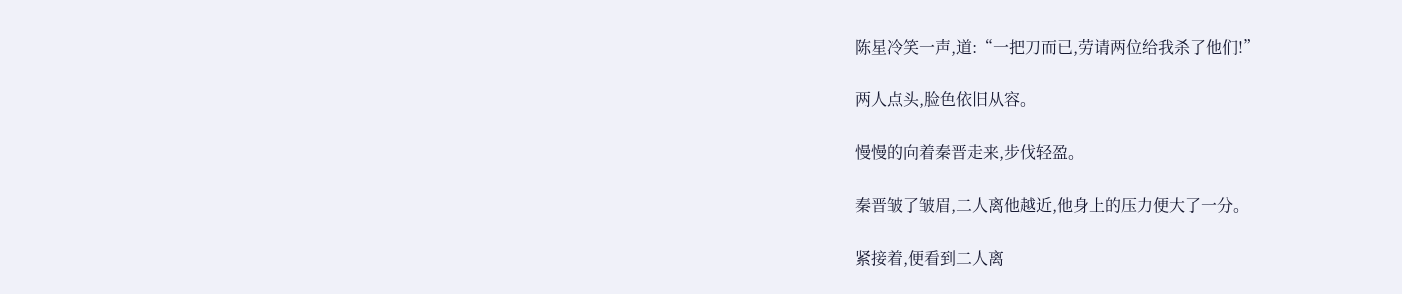陈星冷笑一声,道:“一把刀而已,劳请两位给我杀了他们!”

两人点头,脸色依旧从容。

慢慢的向着秦晋走来,步伐轻盈。

秦晋皱了皱眉,二人离他越近,他身上的压力便大了一分。

紧接着,便看到二人离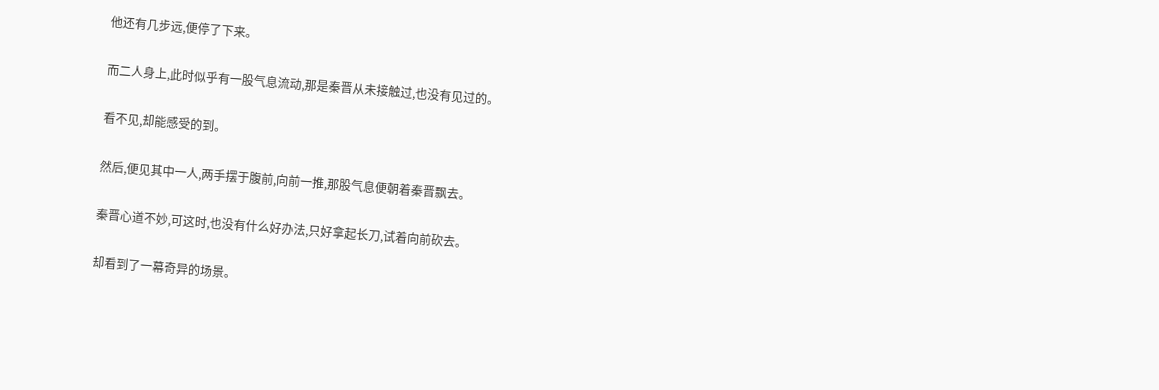他还有几步远,便停了下来。

而二人身上,此时似乎有一股气息流动,那是秦晋从未接触过,也没有见过的。

看不见,却能感受的到。

然后,便见其中一人,两手摆于腹前,向前一推,那股气息便朝着秦晋飘去。

秦晋心道不妙,可这时,也没有什么好办法,只好拿起长刀,试着向前砍去。

却看到了一幕奇异的场景。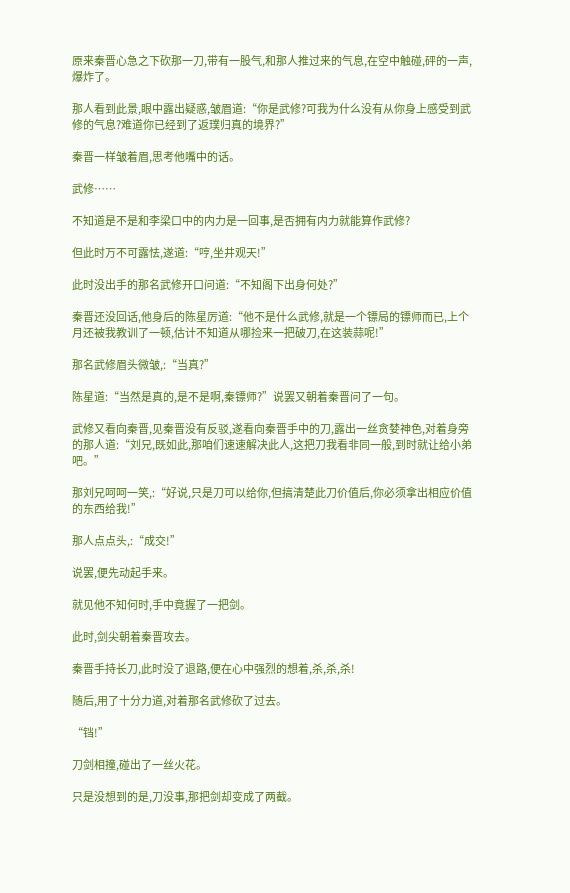原来秦晋心急之下砍那一刀,带有一股气,和那人推过来的气息,在空中触碰,砰的一声,爆炸了。

那人看到此景,眼中露出疑惑,皱眉道:“你是武修?可我为什么没有从你身上感受到武修的气息?难道你已经到了返璞归真的境界?”

秦晋一样皱着眉,思考他嘴中的话。

武修……

不知道是不是和李梁口中的内力是一回事,是否拥有内力就能算作武修?

但此时万不可露怯,遂道:“哼,坐井观天!”

此时没出手的那名武修开口问道:“不知阁下出身何处?”

秦晋还没回话,他身后的陈星厉道:“他不是什么武修,就是一个镖局的镖师而已,上个月还被我教训了一顿,估计不知道从哪捡来一把破刀,在这装蒜呢!”

那名武修眉头微皱,:“当真?”

陈星道:“当然是真的,是不是啊,秦镖师?”说罢又朝着秦晋问了一句。

武修又看向秦晋,见秦晋没有反驳,遂看向秦晋手中的刀,露出一丝贪婪神色,对着身旁的那人道:“刘兄,既如此,那咱们速速解决此人,这把刀我看非同一般,到时就让给小弟吧。”

那刘兄呵呵一笑,:“好说,只是刀可以给你,但搞清楚此刀价值后,你必须拿出相应价值的东西给我!”

那人点点头,:“成交!”

说罢,便先动起手来。

就见他不知何时,手中竟握了一把剑。

此时,剑尖朝着秦晋攻去。

秦晋手持长刀,此时没了退路,便在心中强烈的想着,杀,杀,杀!

随后,用了十分力道,对着那名武修砍了过去。

“铛!”

刀剑相撞,碰出了一丝火花。

只是没想到的是,刀没事,那把剑却变成了两截。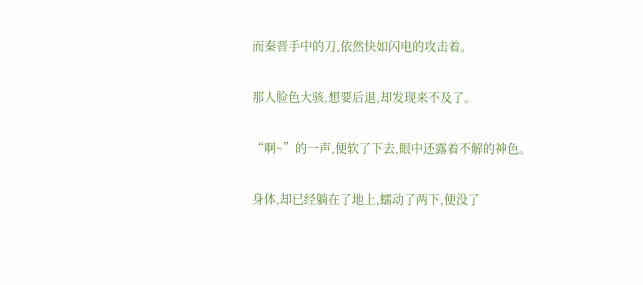而秦晋手中的刀,依然快如闪电的攻击着。

那人脸色大骇,想要后退,却发现来不及了。

“啊~”的一声,便软了下去,眼中还露着不解的神色。

身体,却已经躺在了地上,蠕动了两下,便没了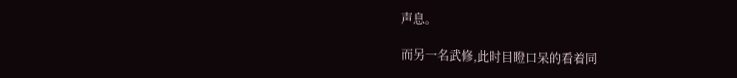声息。

而另一名武修,此时目瞪口呆的看着同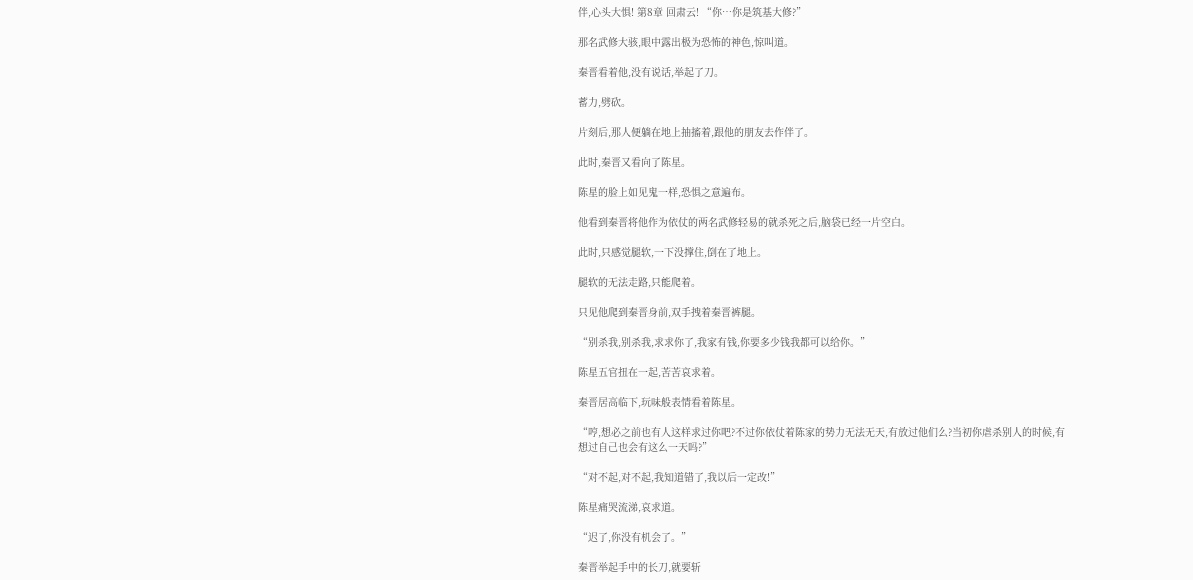伴,心头大惧! 第8章 回肃云! “你…你是筑基大修?”

那名武修大骇,眼中露出极为恐怖的神色,惊叫道。

秦晋看着他,没有说话,举起了刀。

蓄力,劈砍。

片刻后,那人便躺在地上抽搐着,跟他的朋友去作伴了。

此时,秦晋又看向了陈星。

陈星的脸上如见鬼一样,恐惧之意遍布。

他看到秦晋将他作为依仗的两名武修轻易的就杀死之后,脑袋已经一片空白。

此时,只感觉腿软,一下没撑住,倒在了地上。

腿软的无法走路,只能爬着。

只见他爬到秦晋身前,双手拽着秦晋裤腿。

“别杀我,别杀我,求求你了,我家有钱,你要多少钱我都可以给你。”

陈星五官扭在一起,苦苦哀求着。

秦晋居高临下,玩味般表情看着陈星。

“哼,想必之前也有人这样求过你吧?不过你依仗着陈家的势力无法无天,有放过他们么?当初你虐杀别人的时候,有想过自己也会有这么一天吗?”

“对不起,对不起,我知道错了,我以后一定改!”

陈星痛哭流涕,哀求道。

“迟了,你没有机会了。”

秦晋举起手中的长刀,就要斩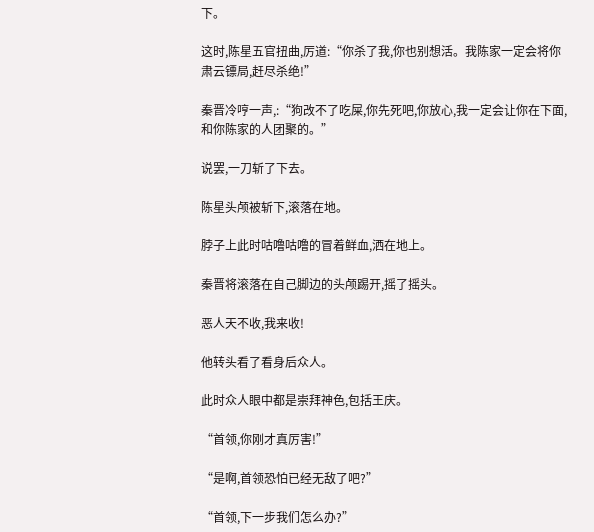下。

这时,陈星五官扭曲,厉道:“你杀了我,你也别想活。我陈家一定会将你肃云镖局,赶尽杀绝!”

秦晋冷哼一声,:“狗改不了吃屎,你先死吧,你放心,我一定会让你在下面,和你陈家的人团聚的。”

说罢,一刀斩了下去。

陈星头颅被斩下,滚落在地。

脖子上此时咕噜咕噜的冒着鲜血,洒在地上。

秦晋将滚落在自己脚边的头颅踢开,摇了摇头。

恶人天不收,我来收!

他转头看了看身后众人。

此时众人眼中都是崇拜神色,包括王庆。

“首领,你刚才真厉害!”

“是啊,首领恐怕已经无敌了吧?”

“首领,下一步我们怎么办?”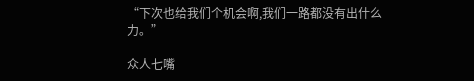“下次也给我们个机会啊,我们一路都没有出什么力。”

众人七嘴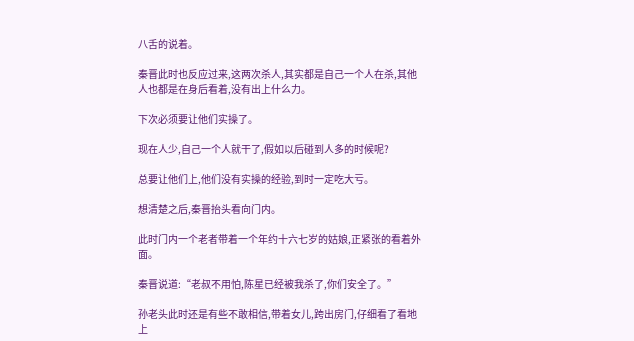八舌的说着。

秦晋此时也反应过来,这两次杀人,其实都是自己一个人在杀,其他人也都是在身后看着,没有出上什么力。

下次必须要让他们实操了。

现在人少,自己一个人就干了,假如以后碰到人多的时候呢?

总要让他们上,他们没有实操的经验,到时一定吃大亏。

想清楚之后,秦晋抬头看向门内。

此时门内一个老者带着一个年约十六七岁的姑娘,正紧张的看着外面。

秦晋说道:“老叔不用怕,陈星已经被我杀了,你们安全了。”

孙老头此时还是有些不敢相信,带着女儿,跨出房门,仔细看了看地上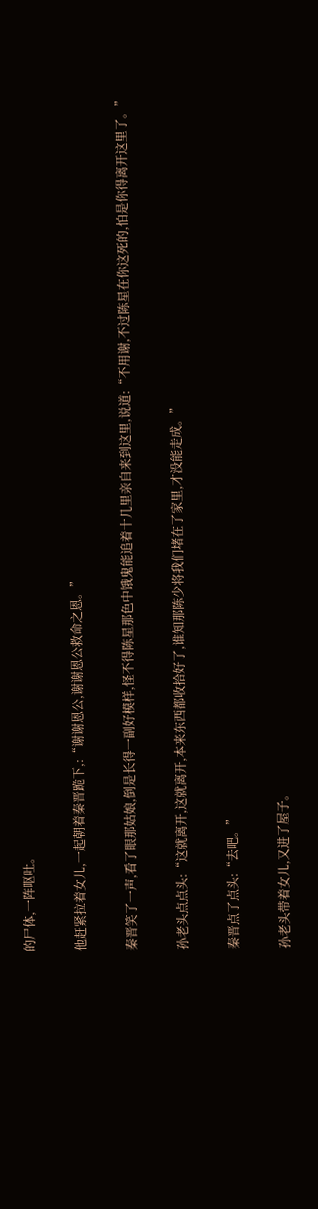的尸体,一阵呕吐。

他赶紧拉着女儿,一起朝着秦晋跪下,:“谢谢恩公,谢谢恩公救命之恩。”

秦晋笑了一声,看了眼那姑娘,倒是长得一副好模样,怪不得陈星那色中饿鬼能追着十几里亲自来到这里,说道:“不用谢,不过陈星在你这死的,怕是你得离开这里了。”

孙老头点点头:“这就离开,这就离开,本来东西都收拾好了,谁知那陈少将我们堵在了家里,才没能走成。”

秦晋点了点头:“去吧。”

孙老头带着女儿,又进了屋子。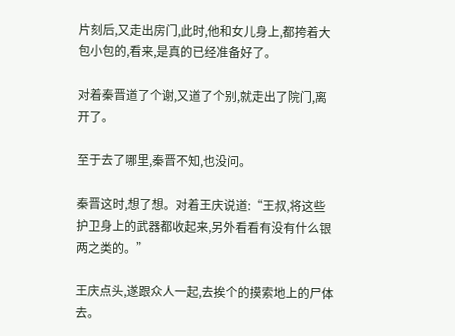片刻后,又走出房门,此时,他和女儿身上,都挎着大包小包的,看来,是真的已经准备好了。

对着秦晋道了个谢,又道了个别,就走出了院门,离开了。

至于去了哪里,秦晋不知,也没问。

秦晋这时,想了想。对着王庆说道:“王叔,将这些护卫身上的武器都收起来,另外看看有没有什么银两之类的。”

王庆点头,遂跟众人一起,去挨个的摸索地上的尸体去。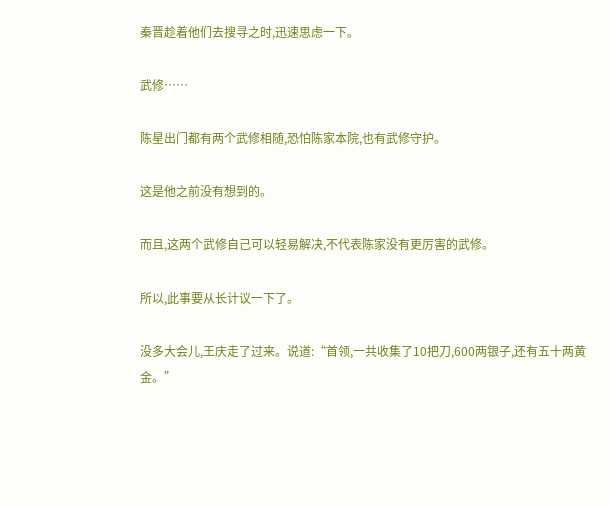秦晋趁着他们去搜寻之时,迅速思虑一下。

武修……

陈星出门都有两个武修相随,恐怕陈家本院,也有武修守护。

这是他之前没有想到的。

而且,这两个武修自己可以轻易解决,不代表陈家没有更厉害的武修。

所以,此事要从长计议一下了。

没多大会儿,王庆走了过来。说道:“首领,一共收集了10把刀,600两银子,还有五十两黄金。”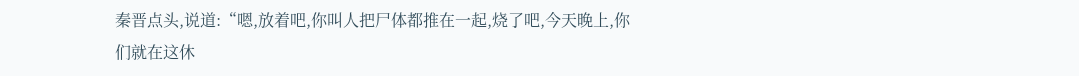秦晋点头,说道:“嗯,放着吧,你叫人把尸体都推在一起,烧了吧,今天晚上,你们就在这休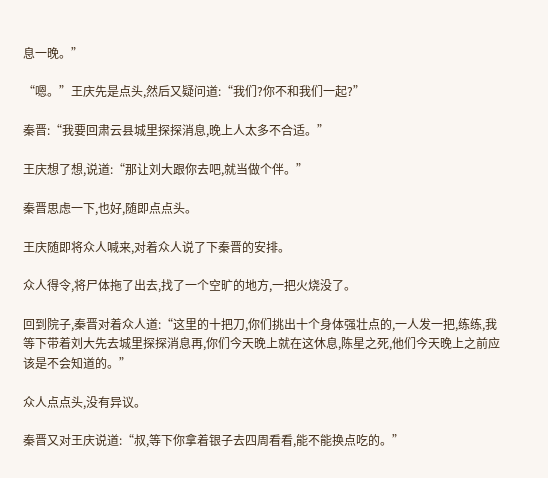息一晚。”

“嗯。”王庆先是点头,然后又疑问道:“我们?你不和我们一起?”

秦晋:“我要回肃云县城里探探消息,晚上人太多不合适。”

王庆想了想,说道:“那让刘大跟你去吧,就当做个伴。”

秦晋思虑一下,也好,随即点点头。

王庆随即将众人喊来,对着众人说了下秦晋的安排。

众人得令,将尸体拖了出去,找了一个空旷的地方,一把火烧没了。

回到院子,秦晋对着众人道:“这里的十把刀,你们挑出十个身体强壮点的,一人发一把,练练,我等下带着刘大先去城里探探消息再,你们今天晚上就在这休息,陈星之死,他们今天晚上之前应该是不会知道的。”

众人点点头,没有异议。

秦晋又对王庆说道:“叔,等下你拿着银子去四周看看,能不能换点吃的。”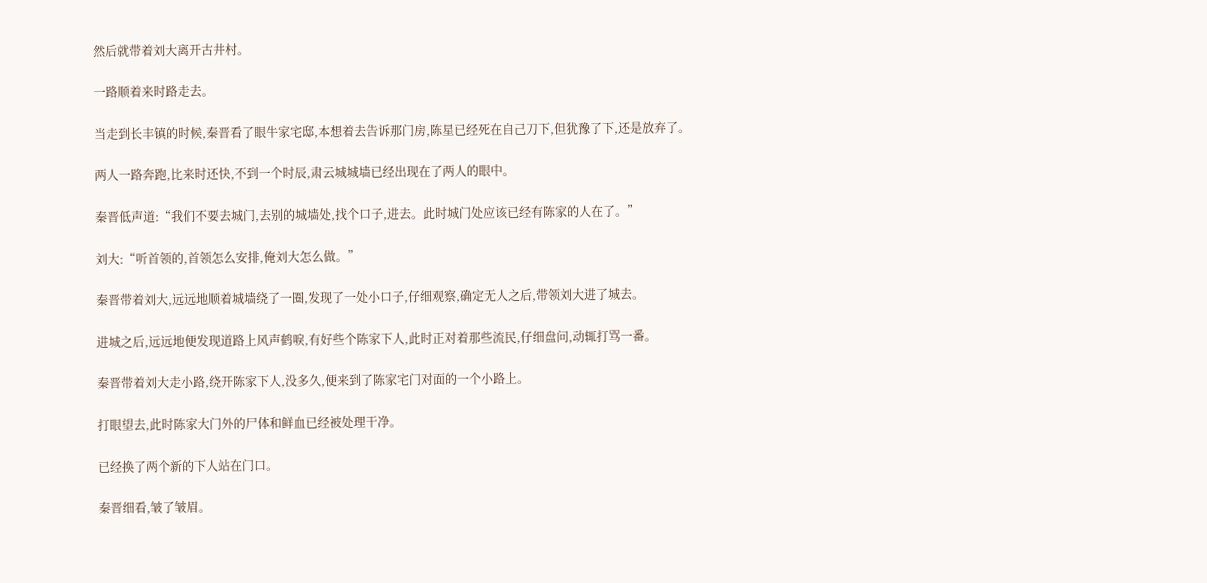然后就带着刘大离开古井村。

一路顺着来时路走去。

当走到长丰镇的时候,秦晋看了眼牛家宅邸,本想着去告诉那门房,陈星已经死在自己刀下,但犹豫了下,还是放弃了。

两人一路奔跑,比来时还快,不到一个时辰,肃云城城墙已经出现在了两人的眼中。

秦晋低声道:“我们不要去城门,去别的城墙处,找个口子,进去。此时城门处应该已经有陈家的人在了。”

刘大:“听首领的,首领怎么安排,俺刘大怎么做。”

秦晋带着刘大,远远地顺着城墙绕了一圈,发现了一处小口子,仔细观察,确定无人之后,带领刘大进了城去。

进城之后,远远地便发现道路上风声鹤唳,有好些个陈家下人,此时正对着那些流民,仔细盘问,动辄打骂一番。

秦晋带着刘大走小路,绕开陈家下人,没多久,便来到了陈家宅门对面的一个小路上。

打眼望去,此时陈家大门外的尸体和鲜血已经被处理干净。

已经换了两个新的下人站在门口。

秦晋细看,皱了皱眉。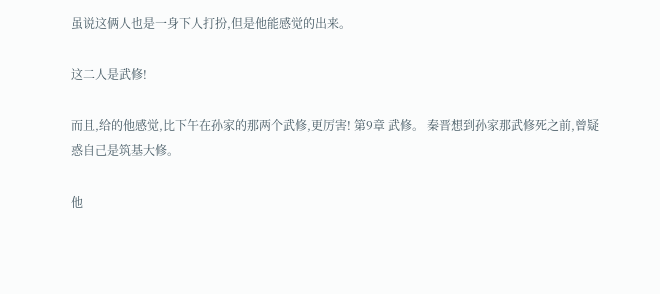虽说这俩人也是一身下人打扮,但是他能感觉的出来。

这二人是武修!

而且,给的他感觉,比下午在孙家的那两个武修,更厉害! 第9章 武修。 秦晋想到孙家那武修死之前,曾疑惑自己是筑基大修。

他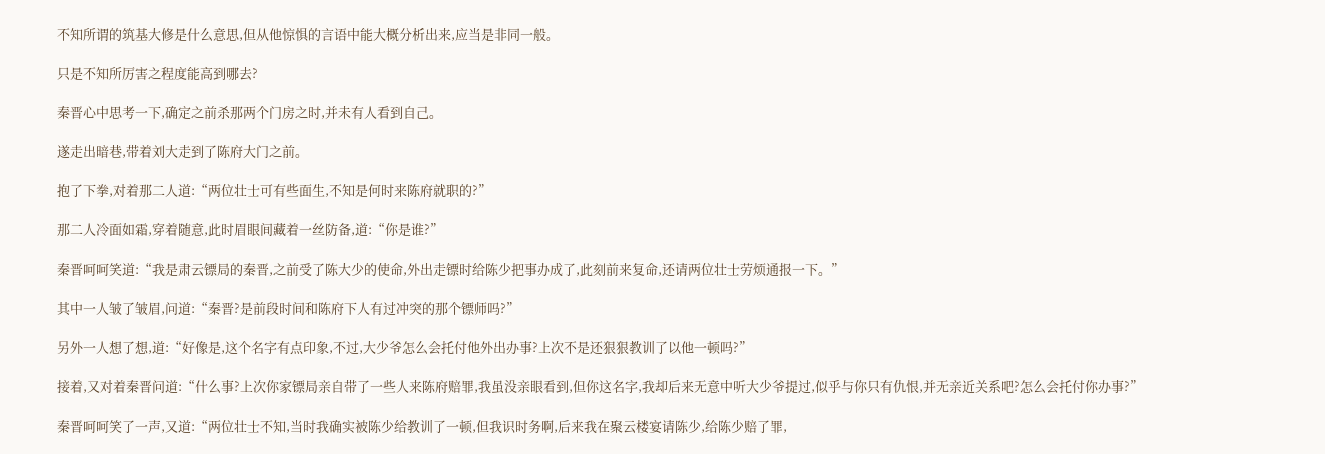不知所谓的筑基大修是什么意思,但从他惊惧的言语中能大概分析出来,应当是非同一般。

只是不知所厉害之程度能高到哪去?

秦晋心中思考一下,确定之前杀那两个门房之时,并未有人看到自己。

遂走出暗巷,带着刘大走到了陈府大门之前。

抱了下拳,对着那二人道:“两位壮士可有些面生,不知是何时来陈府就职的?”

那二人冷面如霜,穿着随意,此时眉眼间藏着一丝防备,道:“你是谁?”

秦晋呵呵笑道:“我是肃云镖局的秦晋,之前受了陈大少的使命,外出走镖时给陈少把事办成了,此刻前来复命,还请两位壮士劳烦通报一下。”

其中一人皱了皱眉,问道:“秦晋?是前段时间和陈府下人有过冲突的那个镖师吗?”

另外一人想了想,道:“好像是,这个名字有点印象,不过,大少爷怎么会托付他外出办事?上次不是还狠狠教训了以他一顿吗?”

接着,又对着秦晋问道:“什么事?上次你家镖局亲自带了一些人来陈府赔罪,我虽没亲眼看到,但你这名字,我却后来无意中听大少爷提过,似乎与你只有仇恨,并无亲近关系吧?怎么会托付你办事?”

秦晋呵呵笑了一声,又道:“两位壮士不知,当时我确实被陈少给教训了一顿,但我识时务啊,后来我在聚云楼宴请陈少,给陈少赔了罪,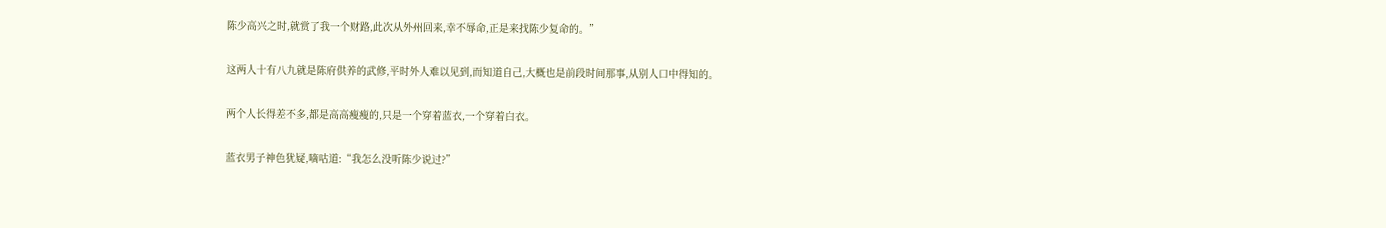陈少高兴之时,就赏了我一个财路,此次从外州回来,幸不辱命,正是来找陈少复命的。”

这两人十有八九就是陈府供养的武修,平时外人难以见到,而知道自己,大概也是前段时间那事,从别人口中得知的。

两个人长得差不多,都是高高瘦瘦的,只是一个穿着蓝衣,一个穿着白衣。

蓝衣男子神色犹疑,嘀咕道:“我怎么没听陈少说过?”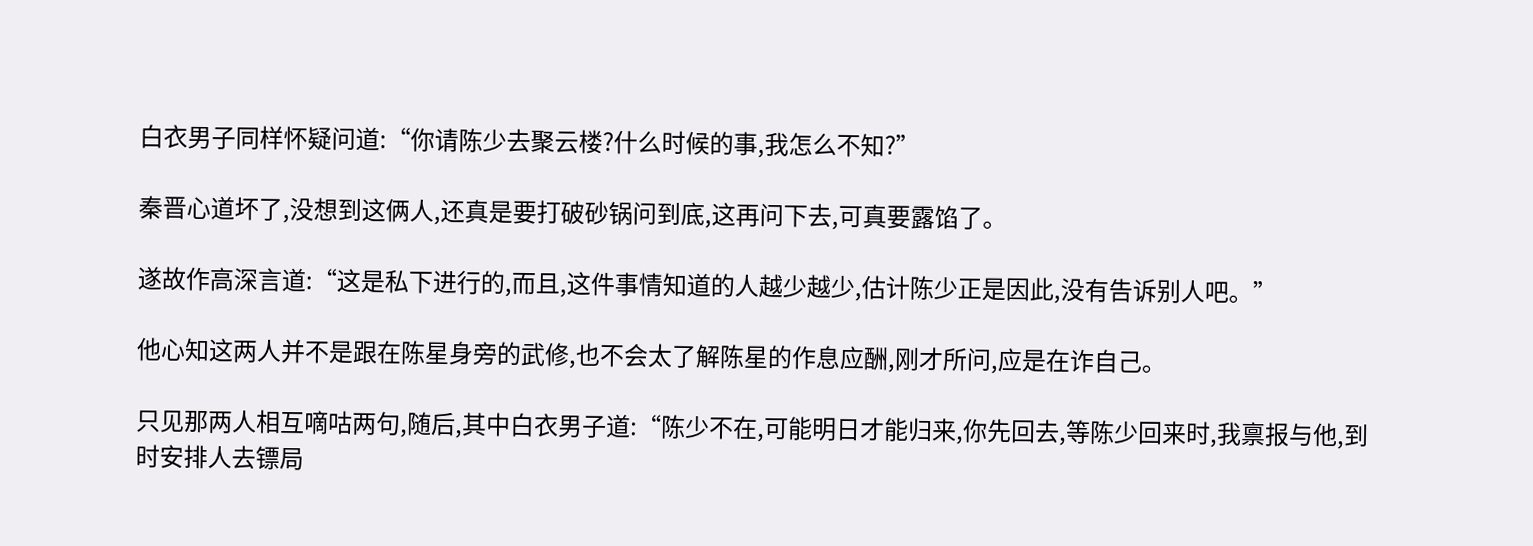白衣男子同样怀疑问道:“你请陈少去聚云楼?什么时候的事,我怎么不知?”

秦晋心道坏了,没想到这俩人,还真是要打破砂锅问到底,这再问下去,可真要露馅了。

遂故作高深言道:“这是私下进行的,而且,这件事情知道的人越少越少,估计陈少正是因此,没有告诉别人吧。”

他心知这两人并不是跟在陈星身旁的武修,也不会太了解陈星的作息应酬,刚才所问,应是在诈自己。

只见那两人相互嘀咕两句,随后,其中白衣男子道:“陈少不在,可能明日才能归来,你先回去,等陈少回来时,我禀报与他,到时安排人去镖局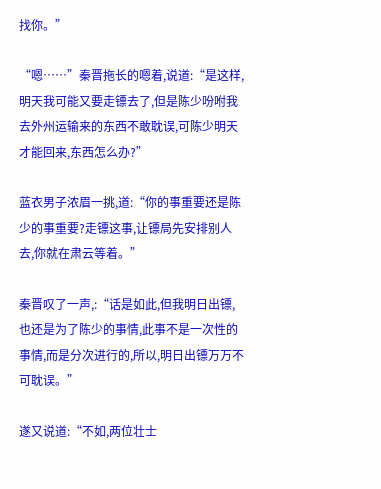找你。”

“嗯……”秦晋拖长的嗯着,说道:“是这样,明天我可能又要走镖去了,但是陈少吩咐我去外州运输来的东西不敢耽误,可陈少明天才能回来,东西怎么办?”

蓝衣男子浓眉一挑,道:“你的事重要还是陈少的事重要?走镖这事,让镖局先安排别人去,你就在肃云等着。”

秦晋叹了一声,:“话是如此,但我明日出镖,也还是为了陈少的事情,此事不是一次性的事情,而是分次进行的,所以,明日出镖万万不可耽误。”

遂又说道:“不如,两位壮士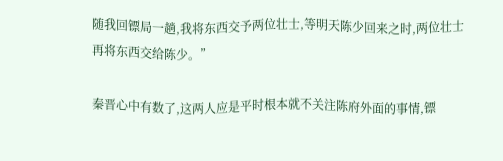随我回镖局一趟,我将东西交予两位壮士,等明天陈少回来之时,两位壮士再将东西交给陈少。”

秦晋心中有数了,这两人应是平时根本就不关注陈府外面的事情,镖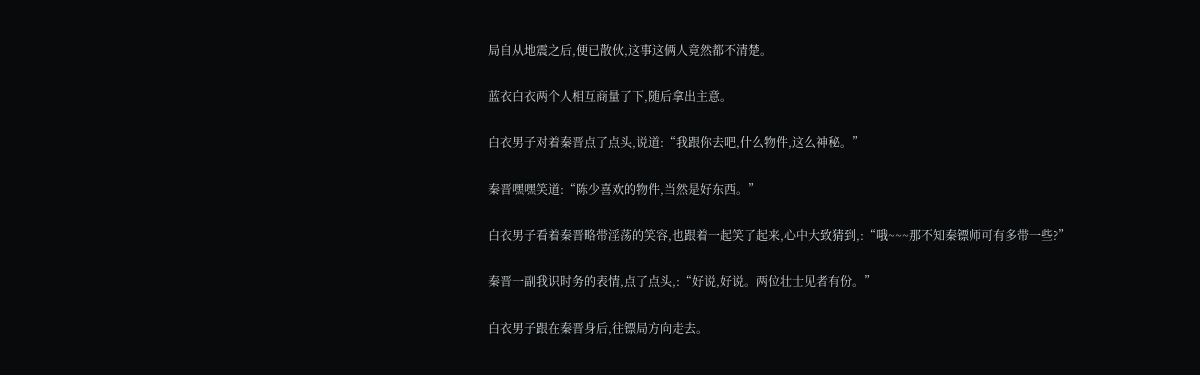局自从地震之后,便已散伙,这事这俩人竟然都不清楚。

蓝衣白衣两个人相互商量了下,随后拿出主意。

白衣男子对着秦晋点了点头,说道:“我跟你去吧,什么物件,这么神秘。”

秦晋嘿嘿笑道:“陈少喜欢的物件,当然是好东西。”

白衣男子看着秦晋略带淫荡的笑容,也跟着一起笑了起来,心中大致猜到,:“哦~~~那不知秦镖师可有多带一些?”

秦晋一副我识时务的表情,点了点头,:“好说,好说。两位壮士见者有份。”

白衣男子跟在秦晋身后,往镖局方向走去。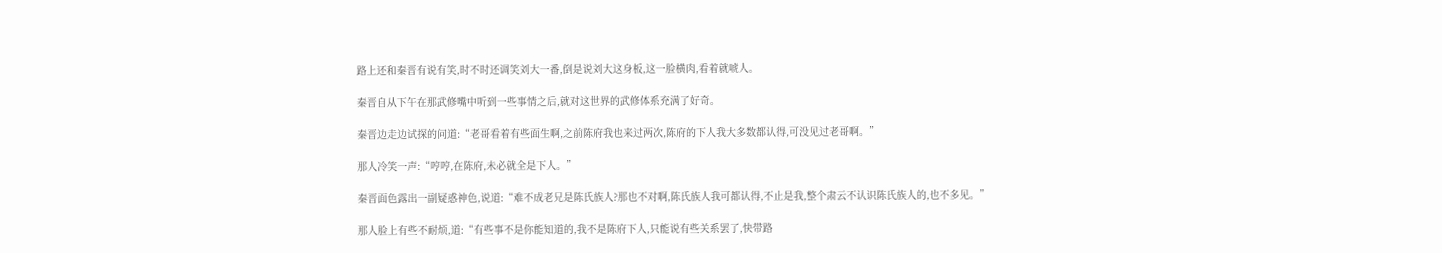路上还和秦晋有说有笑,时不时还调笑刘大一番,倒是说刘大这身板,这一脸横肉,看着就唬人。

秦晋自从下午在那武修嘴中听到一些事情之后,就对这世界的武修体系充满了好奇。

秦晋边走边试探的问道:“老哥看着有些面生啊,之前陈府我也来过两次,陈府的下人我大多数都认得,可没见过老哥啊。”

那人冷笑一声:“哼哼,在陈府,未必就全是下人。”

秦晋面色露出一副疑惑神色,说道:“难不成老兄是陈氏族人?那也不对啊,陈氏族人我可都认得,不止是我,整个肃云不认识陈氏族人的,也不多见。”

那人脸上有些不耐烦,道:“有些事不是你能知道的,我不是陈府下人,只能说有些关系罢了,快带路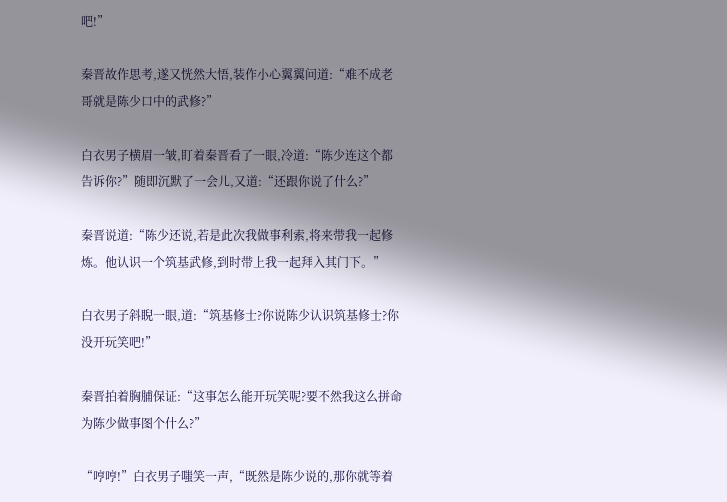吧!”

秦晋故作思考,遂又恍然大悟,装作小心翼翼问道:“难不成老哥就是陈少口中的武修?”

白衣男子横眉一皱,盯着秦晋看了一眼,冷道:“陈少连这个都告诉你?”随即沉默了一会儿,又道:“还跟你说了什么?”

秦晋说道:“陈少还说,若是此次我做事利索,将来带我一起修炼。他认识一个筑基武修,到时带上我一起拜入其门下。”

白衣男子斜睨一眼,道:“筑基修士?你说陈少认识筑基修士?你没开玩笑吧!”

秦晋拍着胸脯保证:“这事怎么能开玩笑呢?要不然我这么拼命为陈少做事图个什么?”

“哼哼!”白衣男子嗤笑一声,“既然是陈少说的,那你就等着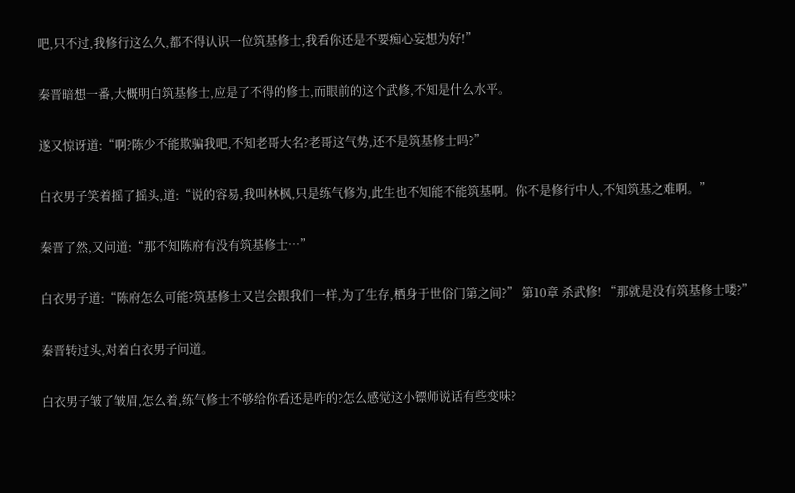吧,只不过,我修行这么久,都不得认识一位筑基修士,我看你还是不要痴心妄想为好!”

秦晋暗想一番,大概明白筑基修士,应是了不得的修士,而眼前的这个武修,不知是什么水平。

遂又惊讶道:“啊?陈少不能欺骗我吧,不知老哥大名?老哥这气势,还不是筑基修士吗?”

白衣男子笑着摇了摇头,道:“说的容易,我叫林枫,只是练气修为,此生也不知能不能筑基啊。你不是修行中人,不知筑基之难啊。”

秦晋了然,又问道:“那不知陈府有没有筑基修士…”

白衣男子道:“陈府怎么可能?筑基修士又岂会跟我们一样,为了生存,栖身于世俗门第之间?” 第10章 杀武修! “那就是没有筑基修士喽?”

秦晋转过头,对着白衣男子问道。

白衣男子皱了皱眉,怎么着,练气修士不够给你看还是咋的?怎么感觉这小镖师说话有些变味?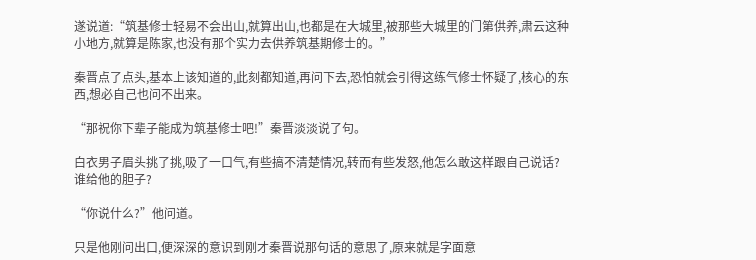遂说道:“筑基修士轻易不会出山,就算出山,也都是在大城里,被那些大城里的门第供养,肃云这种小地方,就算是陈家,也没有那个实力去供养筑基期修士的。”

秦晋点了点头,基本上该知道的,此刻都知道,再问下去,恐怕就会引得这练气修士怀疑了,核心的东西,想必自己也问不出来。

“那祝你下辈子能成为筑基修士吧!”秦晋淡淡说了句。

白衣男子眉头挑了挑,吸了一口气,有些搞不清楚情况,转而有些发怒,他怎么敢这样跟自己说话?谁给他的胆子?

“你说什么?”他问道。

只是他刚问出口,便深深的意识到刚才秦晋说那句话的意思了,原来就是字面意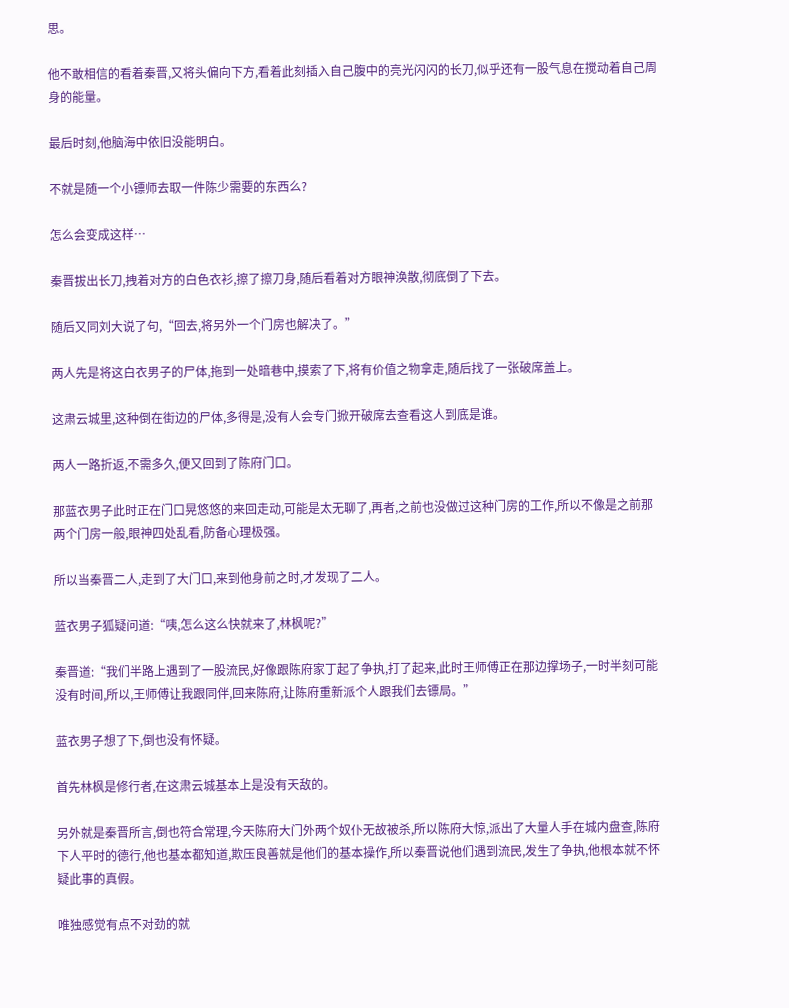思。

他不敢相信的看着秦晋,又将头偏向下方,看着此刻插入自己腹中的亮光闪闪的长刀,似乎还有一股气息在搅动着自己周身的能量。

最后时刻,他脑海中依旧没能明白。

不就是随一个小镖师去取一件陈少需要的东西么?

怎么会变成这样…

秦晋拔出长刀,拽着对方的白色衣衫,擦了擦刀身,随后看着对方眼神涣散,彻底倒了下去。

随后又同刘大说了句,“回去,将另外一个门房也解决了。”

两人先是将这白衣男子的尸体,拖到一处暗巷中,摸索了下,将有价值之物拿走,随后找了一张破席盖上。

这肃云城里,这种倒在街边的尸体,多得是,没有人会专门掀开破席去查看这人到底是谁。

两人一路折返,不需多久,便又回到了陈府门口。

那蓝衣男子此时正在门口晃悠悠的来回走动,可能是太无聊了,再者,之前也没做过这种门房的工作,所以不像是之前那两个门房一般,眼神四处乱看,防备心理极强。

所以当秦晋二人,走到了大门口,来到他身前之时,才发现了二人。

蓝衣男子狐疑问道:“咦,怎么这么快就来了,林枫呢?”

秦晋道:“我们半路上遇到了一股流民,好像跟陈府家丁起了争执,打了起来,此时王师傅正在那边撑场子,一时半刻可能没有时间,所以,王师傅让我跟同伴,回来陈府,让陈府重新派个人跟我们去镖局。”

蓝衣男子想了下,倒也没有怀疑。

首先林枫是修行者,在这肃云城基本上是没有天敌的。

另外就是秦晋所言,倒也符合常理,今天陈府大门外两个奴仆无故被杀,所以陈府大惊,派出了大量人手在城内盘查,陈府下人平时的德行,他也基本都知道,欺压良善就是他们的基本操作,所以秦晋说他们遇到流民,发生了争执,他根本就不怀疑此事的真假。

唯独感觉有点不对劲的就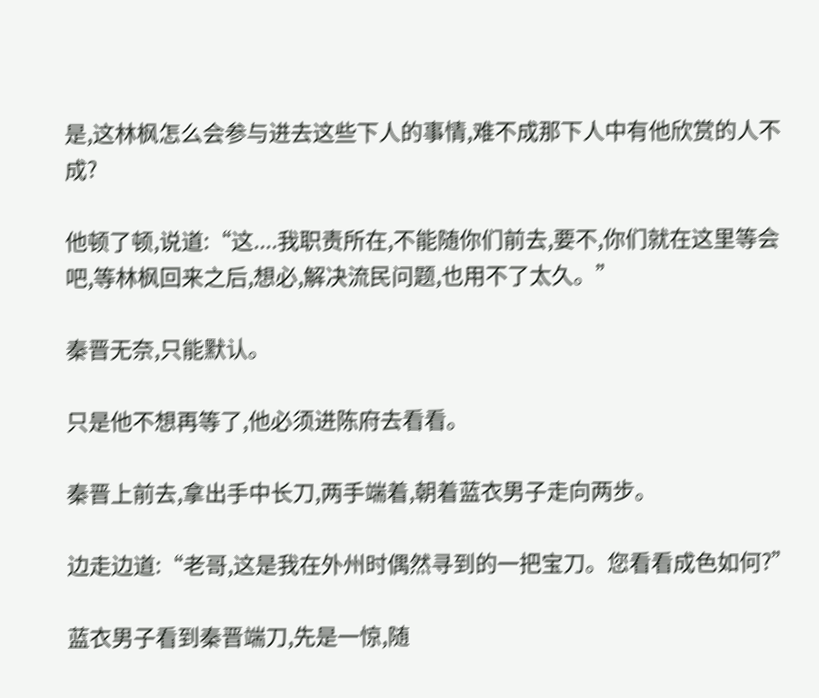是,这林枫怎么会参与进去这些下人的事情,难不成那下人中有他欣赏的人不成?

他顿了顿,说道:“这....我职责所在,不能随你们前去,要不,你们就在这里等会吧,等林枫回来之后,想必,解决流民问题,也用不了太久。”

秦晋无奈,只能默认。

只是他不想再等了,他必须进陈府去看看。

秦晋上前去,拿出手中长刀,两手端着,朝着蓝衣男子走向两步。

边走边道:“老哥,这是我在外州时偶然寻到的一把宝刀。您看看成色如何?”

蓝衣男子看到秦晋端刀,先是一惊,随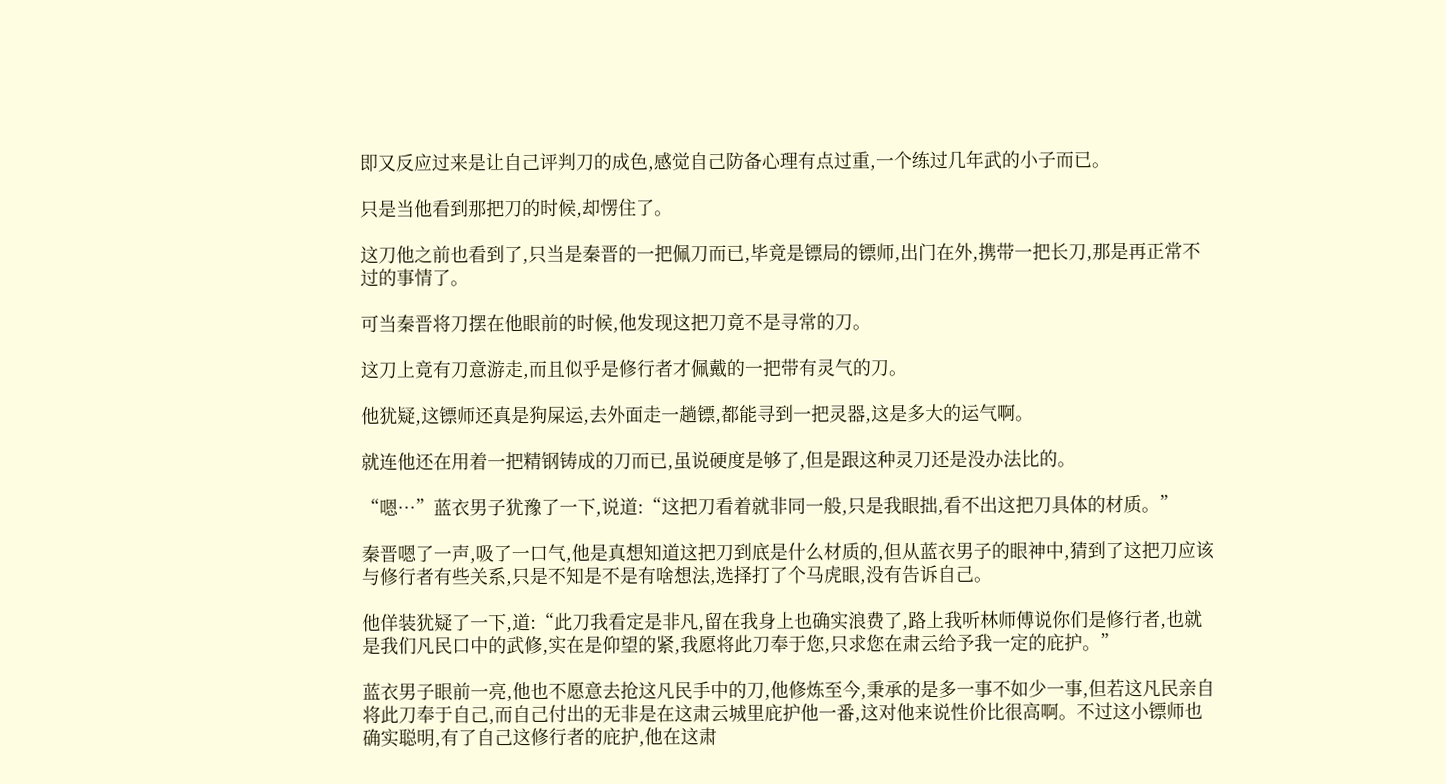即又反应过来是让自己评判刀的成色,感觉自己防备心理有点过重,一个练过几年武的小子而已。

只是当他看到那把刀的时候,却愣住了。

这刀他之前也看到了,只当是秦晋的一把佩刀而已,毕竟是镖局的镖师,出门在外,携带一把长刀,那是再正常不过的事情了。

可当秦晋将刀摆在他眼前的时候,他发现这把刀竟不是寻常的刀。

这刀上竟有刀意游走,而且似乎是修行者才佩戴的一把带有灵气的刀。

他犹疑,这镖师还真是狗屎运,去外面走一趟镖,都能寻到一把灵器,这是多大的运气啊。

就连他还在用着一把精钢铸成的刀而已,虽说硬度是够了,但是跟这种灵刀还是没办法比的。

“嗯…”蓝衣男子犹豫了一下,说道:“这把刀看着就非同一般,只是我眼拙,看不出这把刀具体的材质。”

秦晋嗯了一声,吸了一口气,他是真想知道这把刀到底是什么材质的,但从蓝衣男子的眼神中,猜到了这把刀应该与修行者有些关系,只是不知是不是有啥想法,选择打了个马虎眼,没有告诉自己。

他佯装犹疑了一下,道:“此刀我看定是非凡,留在我身上也确实浪费了,路上我听林师傅说你们是修行者,也就是我们凡民口中的武修,实在是仰望的紧,我愿将此刀奉于您,只求您在肃云给予我一定的庇护。”

蓝衣男子眼前一亮,他也不愿意去抢这凡民手中的刀,他修炼至今,秉承的是多一事不如少一事,但若这凡民亲自将此刀奉于自己,而自己付出的无非是在这肃云城里庇护他一番,这对他来说性价比很高啊。不过这小镖师也确实聪明,有了自己这修行者的庇护,他在这肃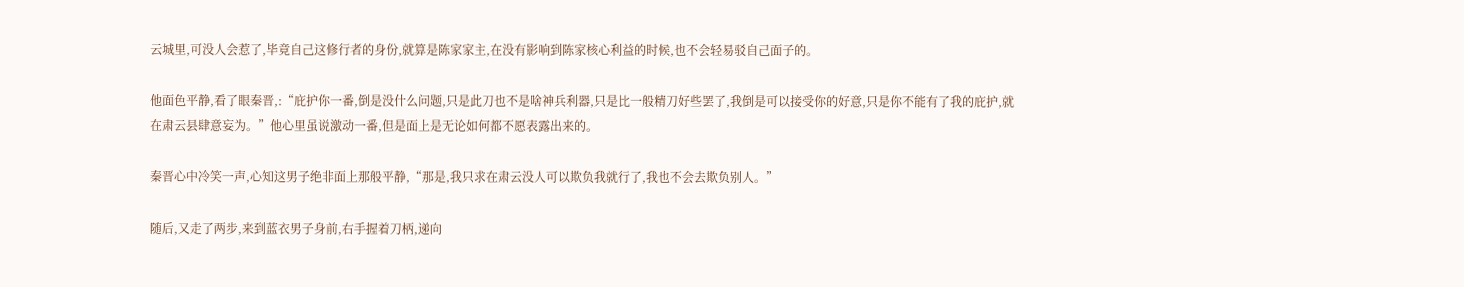云城里,可没人会惹了,毕竟自己这修行者的身份,就算是陈家家主,在没有影响到陈家核心利益的时候,也不会轻易驳自己面子的。

他面色平静,看了眼秦晋,:“庇护你一番,倒是没什么问题,只是此刀也不是啥神兵利器,只是比一般精刀好些罢了,我倒是可以接受你的好意,只是你不能有了我的庇护,就在肃云县肆意妄为。”他心里虽说激动一番,但是面上是无论如何都不愿表露出来的。

秦晋心中冷笑一声,心知这男子绝非面上那般平静,“那是,我只求在肃云没人可以欺负我就行了,我也不会去欺负别人。”

随后,又走了两步,来到蓝衣男子身前,右手握着刀柄,递向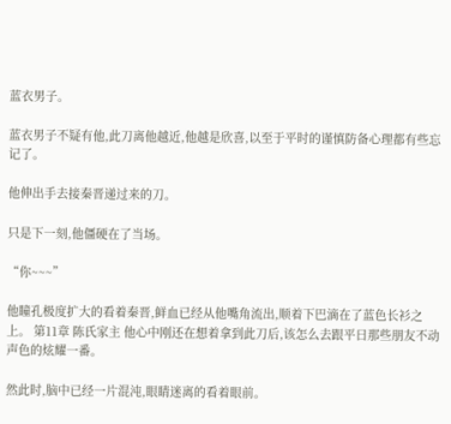蓝衣男子。

蓝衣男子不疑有他,此刀离他越近,他越是欣喜,以至于平时的谨慎防备心理都有些忘记了。

他伸出手去接秦晋递过来的刀。

只是下一刻,他僵硬在了当场。

“你~~~”

他瞳孔极度扩大的看着秦晋,鲜血已经从他嘴角流出,顺着下巴滴在了蓝色长衫之上。 第11章 陈氏家主 他心中刚还在想着拿到此刀后,该怎么去跟平日那些朋友不动声色的炫耀一番。

然此时,脑中已经一片混沌,眼睛迷离的看着眼前。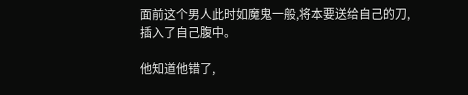面前这个男人此时如魔鬼一般,将本要送给自己的刀,插入了自己腹中。

他知道他错了,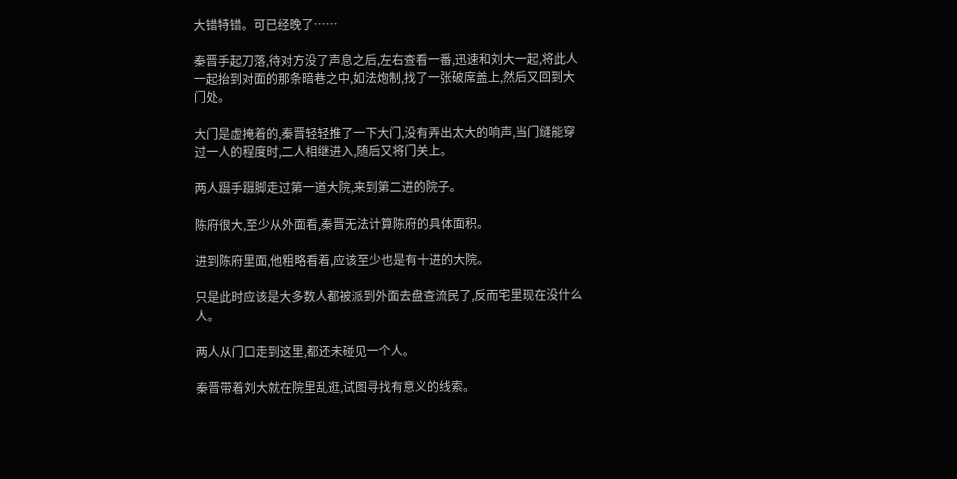大错特错。可已经晚了……

秦晋手起刀落,待对方没了声息之后,左右查看一番,迅速和刘大一起,将此人一起抬到对面的那条暗巷之中,如法炮制,找了一张破席盖上,然后又回到大门处。

大门是虚掩着的,秦晋轻轻推了一下大门,没有弄出太大的响声,当门缝能穿过一人的程度时,二人相继进入,随后又将门关上。

两人蹑手蹑脚走过第一道大院,来到第二进的院子。

陈府很大,至少从外面看,秦晋无法计算陈府的具体面积。

进到陈府里面,他粗略看着,应该至少也是有十进的大院。

只是此时应该是大多数人都被派到外面去盘查流民了,反而宅里现在没什么人。

两人从门口走到这里,都还未碰见一个人。

秦晋带着刘大就在院里乱逛,试图寻找有意义的线索。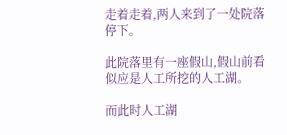走着走着,两人来到了一处院落停下。

此院落里有一座假山,假山前看似应是人工所挖的人工湖。

而此时人工湖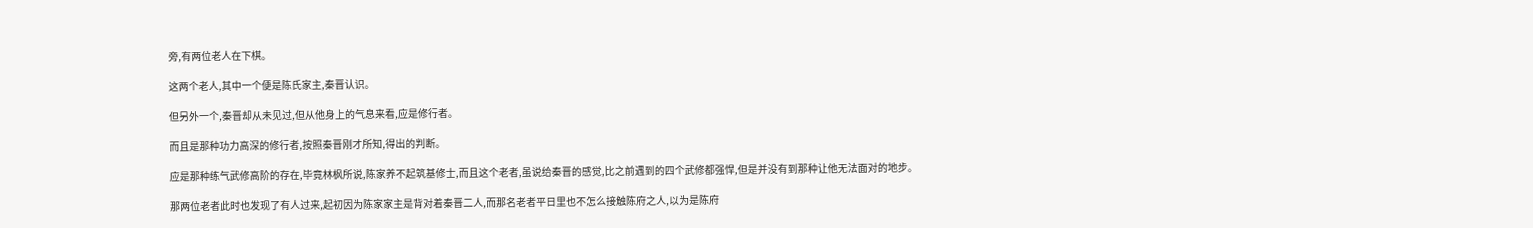旁,有两位老人在下棋。

这两个老人,其中一个便是陈氏家主,秦晋认识。

但另外一个,秦晋却从未见过,但从他身上的气息来看,应是修行者。

而且是那种功力高深的修行者,按照秦晋刚才所知,得出的判断。

应是那种练气武修高阶的存在,毕竟林枫所说,陈家养不起筑基修士,而且这个老者,虽说给秦晋的感觉,比之前遇到的四个武修都强悍,但是并没有到那种让他无法面对的地步。

那两位老者此时也发现了有人过来,起初因为陈家家主是背对着秦晋二人,而那名老者平日里也不怎么接触陈府之人,以为是陈府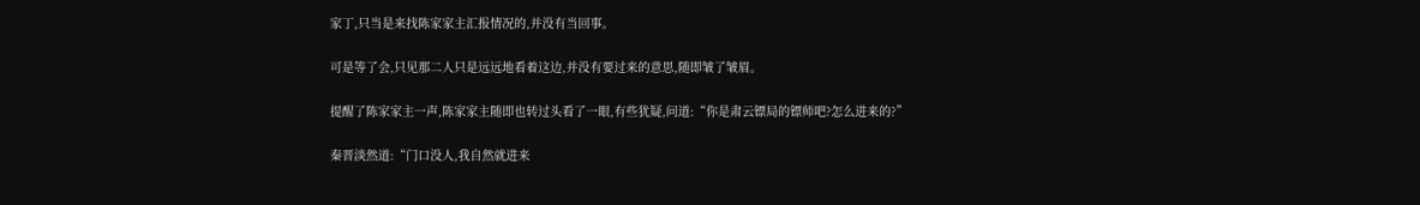家丁,只当是来找陈家家主汇报情况的,并没有当回事。

可是等了会,只见那二人只是远远地看着这边,并没有要过来的意思,随即皱了皱眉。

提醒了陈家家主一声,陈家家主随即也转过头看了一眼,有些犹疑,问道:“你是肃云镖局的镖师吧?怎么进来的?”

秦晋淡然道:“门口没人,我自然就进来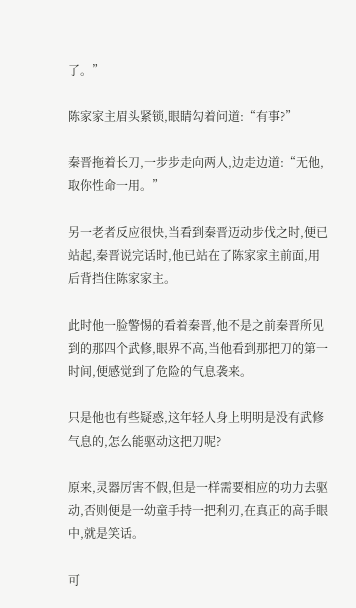了。”

陈家家主眉头紧锁,眼睛勾着问道:“有事?”

秦晋拖着长刀,一步步走向两人,边走边道:“无他,取你性命一用。”

另一老者反应很快,当看到秦晋迈动步伐之时,便已站起,秦晋说完话时,他已站在了陈家家主前面,用后背挡住陈家家主。

此时他一脸警惕的看着秦晋,他不是之前秦晋所见到的那四个武修,眼界不高,当他看到那把刀的第一时间,便感觉到了危险的气息袭来。

只是他也有些疑惑,这年轻人身上明明是没有武修气息的,怎么能驱动这把刀呢?

原来,灵器厉害不假,但是一样需要相应的功力去驱动,否则便是一幼童手持一把利刃,在真正的高手眼中,就是笑话。

可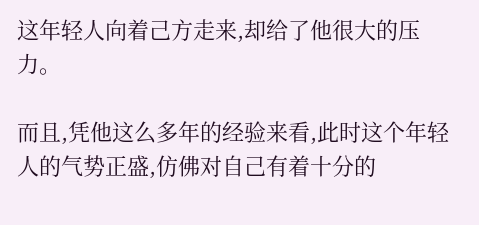这年轻人向着己方走来,却给了他很大的压力。

而且,凭他这么多年的经验来看,此时这个年轻人的气势正盛,仿佛对自己有着十分的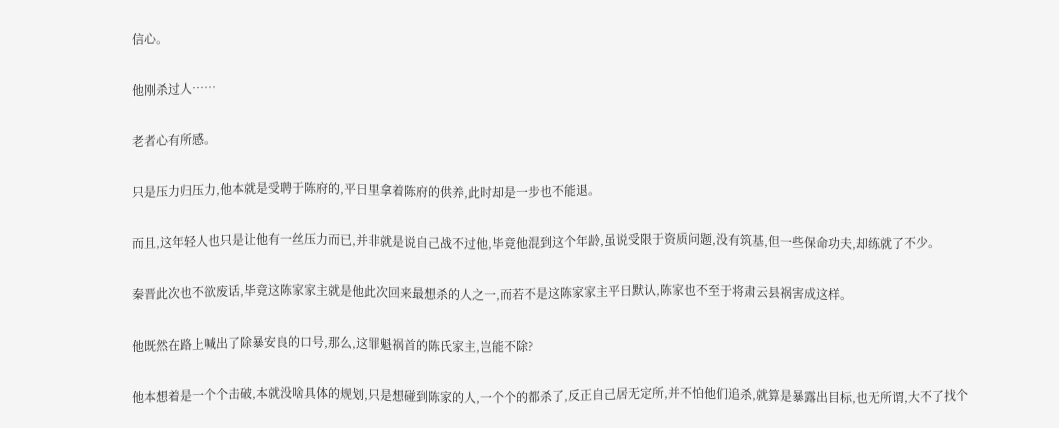信心。

他刚杀过人……

老者心有所感。

只是压力归压力,他本就是受聘于陈府的,平日里拿着陈府的供养,此时却是一步也不能退。

而且,这年轻人也只是让他有一丝压力而已,并非就是说自己战不过他,毕竟他混到这个年龄,虽说受限于资质问题,没有筑基,但一些保命功夫,却练就了不少。

秦晋此次也不欲废话,毕竟这陈家家主就是他此次回来最想杀的人之一,而若不是这陈家家主平日默认,陈家也不至于将肃云县祸害成这样。

他既然在路上喊出了除暴安良的口号,那么,这罪魁祸首的陈氏家主,岂能不除?

他本想着是一个个击破,本就没啥具体的规划,只是想碰到陈家的人,一个个的都杀了,反正自己居无定所,并不怕他们追杀,就算是暴露出目标,也无所谓,大不了找个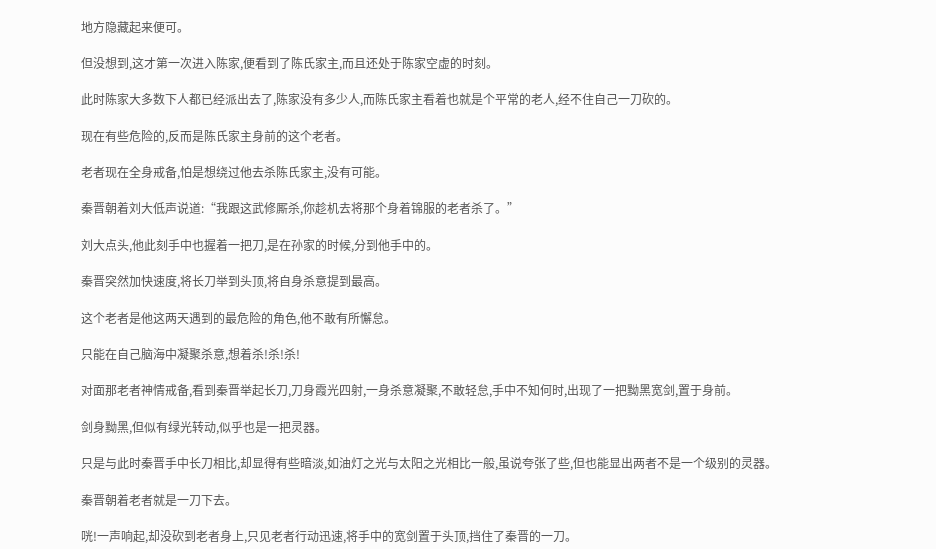地方隐藏起来便可。

但没想到,这才第一次进入陈家,便看到了陈氏家主,而且还处于陈家空虚的时刻。

此时陈家大多数下人都已经派出去了,陈家没有多少人,而陈氏家主看着也就是个平常的老人,经不住自己一刀砍的。

现在有些危险的,反而是陈氏家主身前的这个老者。

老者现在全身戒备,怕是想绕过他去杀陈氏家主,没有可能。

秦晋朝着刘大低声说道:“我跟这武修厮杀,你趁机去将那个身着锦服的老者杀了。”

刘大点头,他此刻手中也握着一把刀,是在孙家的时候,分到他手中的。

秦晋突然加快速度,将长刀举到头顶,将自身杀意提到最高。

这个老者是他这两天遇到的最危险的角色,他不敢有所懈怠。

只能在自己脑海中凝聚杀意,想着杀!杀!杀!

对面那老者神情戒备,看到秦晋举起长刀,刀身霞光四射,一身杀意凝聚,不敢轻怠,手中不知何时,出现了一把黝黑宽剑,置于身前。

剑身黝黑,但似有绿光转动,似乎也是一把灵器。

只是与此时秦晋手中长刀相比,却显得有些暗淡,如油灯之光与太阳之光相比一般,虽说夸张了些,但也能显出两者不是一个级别的灵器。

秦晋朝着老者就是一刀下去。

咣!一声响起,却没砍到老者身上,只见老者行动迅速,将手中的宽剑置于头顶,挡住了秦晋的一刀。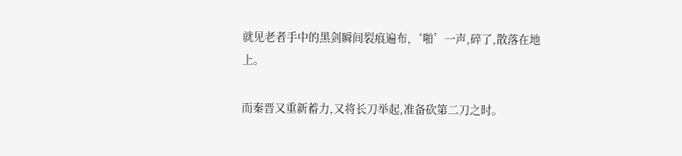就见老者手中的黑剑瞬间裂痕遍布,‘啪’一声,碎了,散落在地上。

而秦晋又重新蓄力,又将长刀举起,准备砍第二刀之时。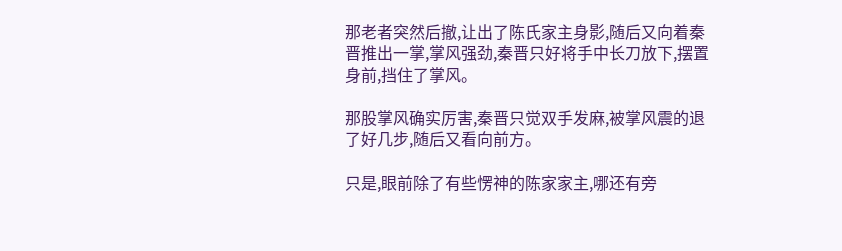那老者突然后撤,让出了陈氏家主身影,随后又向着秦晋推出一掌,掌风强劲,秦晋只好将手中长刀放下,摆置身前,挡住了掌风。

那股掌风确实厉害,秦晋只觉双手发麻,被掌风震的退了好几步,随后又看向前方。

只是,眼前除了有些愣神的陈家家主,哪还有旁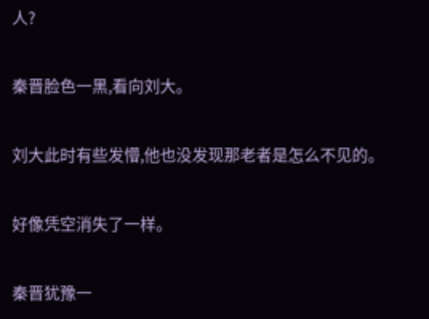人?

秦晋脸色一黑,看向刘大。

刘大此时有些发懵,他也没发现那老者是怎么不见的。

好像凭空消失了一样。

秦晋犹豫一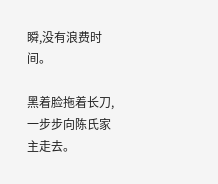瞬,没有浪费时间。

黑着脸拖着长刀,一步步向陈氏家主走去。